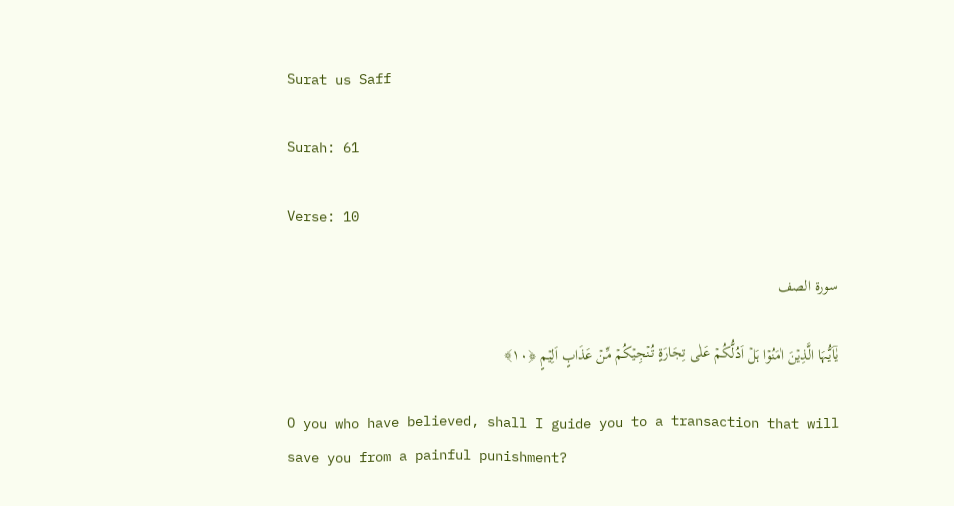Surat us Saff

Surah: 61

Verse: 10

سورة الصف

یٰۤاَیُّہَا الَّذِیۡنَ اٰمَنُوۡا ہَلۡ اَدُلُّکُمۡ عَلٰی تِجَارَۃٍ تُنۡجِیۡکُمۡ مِّنۡ عَذَابٍ اَلِیۡمٍ ﴿۱۰﴾

O you who have believed, shall I guide you to a transaction that will save you from a painful punishment?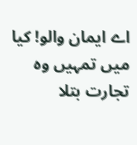اے ایمان والو! کیا میں تمہیں وہ تجارت بتلا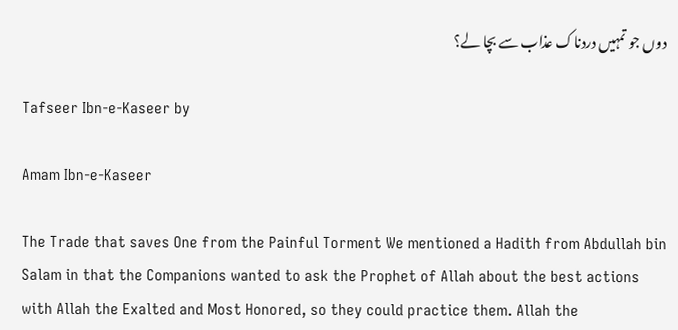دوں جو تمہیں دردناک عذاب سے بچا لے؟

Tafseer Ibn-e-Kaseer by

Amam Ibn-e-Kaseer

The Trade that saves One from the Painful Torment We mentioned a Hadith from Abdullah bin Salam in that the Companions wanted to ask the Prophet of Allah about the best actions with Allah the Exalted and Most Honored, so they could practice them. Allah the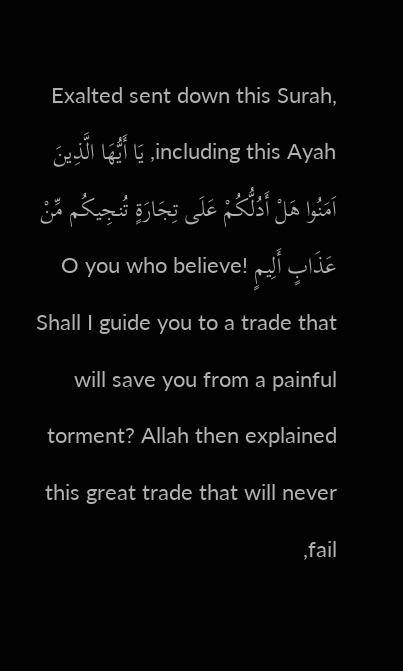Exalted sent down this Surah, including this Ayah, يَا أَيُّهَا الَّذِينَ اَمَنُوا هَلْ أَدُلُّكُمْ عَلَى تِجَارَةٍ تُنجِيكُم مِّنْ عَذَابٍ أَلِيمٍ O you who believe! Shall I guide you to a trade that will save you from a painful torment? Allah then explained this great trade that will never fail,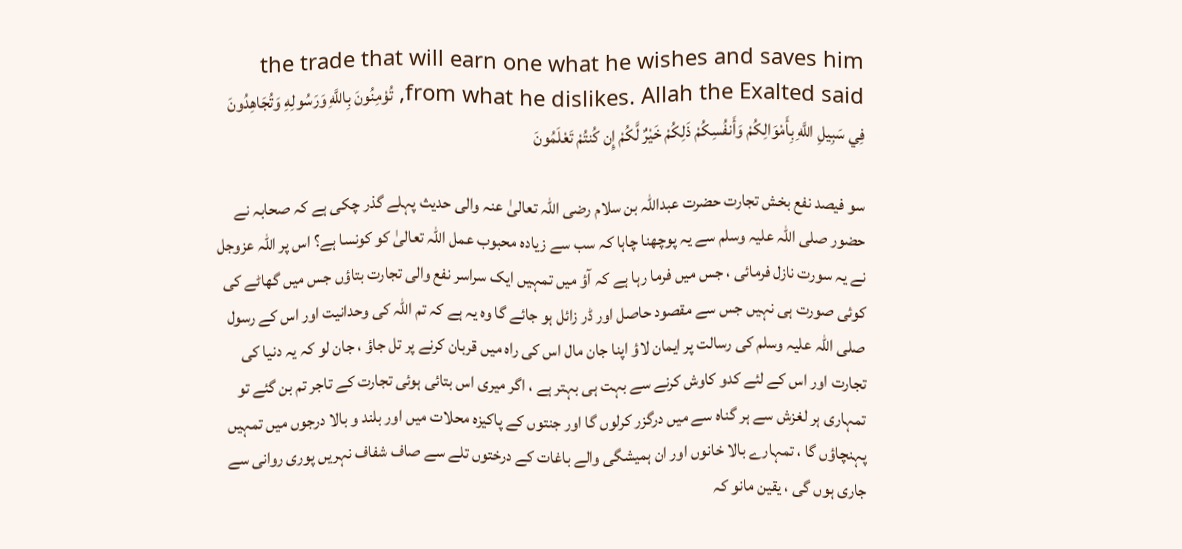the trade that will earn one what he wishes and saves him from what he dislikes. Allah the Exalted said, تُوْمِنُونَ بِاللَّهِ وَرَسُولِهِ وَتُجَاهِدُونَ فِي سَبِيلِ اللَّهِ بِأَمْوَالِكُمْ وَأَنفُسِكُمْ ذَلِكُمْ خَيْرٌ لَّكُمْ إِن كُنتُمْ تَعْلَمُونَ

سو فیصد نفع بخش تجارت حضرت عبداللہ بن سلام رضی اللہ تعالیٰ عنہ والی حدیث پہلے گذر چکی ہے کہ صحابہ نے حضور صلی اللہ علیہ وسلم سے یہ پوچھنا چاہا کہ سب سے زیادہ محبوب عمل اللہ تعالیٰ کو کونسا ہے؟ اس پر اللہ عزوجل نے یہ سورت نازل فرمائی ، جس میں فرما رہا ہے کہ آؤ میں تمہیں ایک سراسر نفع والی تجارت بتاؤں جس میں گھاٹے کی کوئی صورت ہی نہیں جس سے مقصود حاصل اور ڈر زائل ہو جائے گا وہ یہ ہے کہ تم اللہ کی وحدانیت اور اس کے رسول صلی اللہ علیہ وسلم کی رسالت پر ایمان لاؤ اپنا جان مال اس کی راہ میں قربان کرنے پر تل جاؤ ، جان لو کہ یہ دنیا کی تجارت اور اس کے لئے کدو کاوش کرنے سے بہت ہی بہتر ہے ، اگر میری اس بتائی ہوئی تجارت کے تاجر تم بن گئے تو تمہاری ہر لغزش سے ہر گناہ سے میں درگزر کرلوں گا اور جنتوں کے پاکیزہ محلات میں اور بلند و بالا درجوں میں تمہیں پہنچاؤں گا ، تمہارے بالا خانوں اور ان ہمیشگی والے باغات کے درختوں تلے سے صاف شفاف نہریں پوری روانی سے جاری ہوں گی ، یقین مانو کہ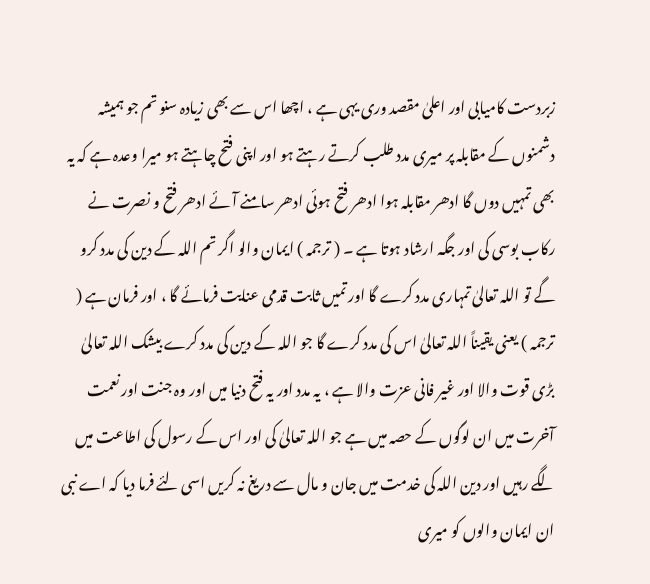زبردست کامیابی اور اعلیٰ مقصد وری یہی ہے ، اچھا اس سے بھی زیادہ سنو تم جو ہمیشہ دشمنوں کے مقابلہ پر میری مدد طلب کرتے رہتے ہو اور اپنی فتح چاہتے ہو میرا وعدہ ہے کہ یہ بھی تمہیں دوں گا ادھر مقابلہ ہوا ادھر فتح ہوئی ادھر سامنے آئے ادھر فتح و نصرت نے رکاب بوسی کی اور جگہ ارشاد ہوتا ہے ۔ ( ترجمہ ) ایمان والو اگر تم اللہ کے دین کی مدد کرو گے تو اللہ تعالیٰ تمہاری مدد کرے گا اور تمیں ثابت قدمی عنایت فرمائے گا ، اور فرمان ہے ( ترجمہ ) یعنی یقیناً اللہ تعالیٰ اس کی مدد کرے گا جو اللہ کے دین کی مدد کرے بیشک اللہ تعالیٰ بڑی قوت والا اور غیر فانی عزت والا ہے ، یہ مدد اور یہ فتح دنیا میں اور وہ جنت اور نعمت آخرت میں ان لوگوں کے حصہ میں ہے جو اللہ تعالیٰ کی اور اس کے رسول کی اطاعت میں لگے رہیں اور دین اللہ کی خدمت میں جان و مال سے دریغ نہ کریں اسی لئے فرما دیا کہ اے نبی ان ایمان والوں کو میری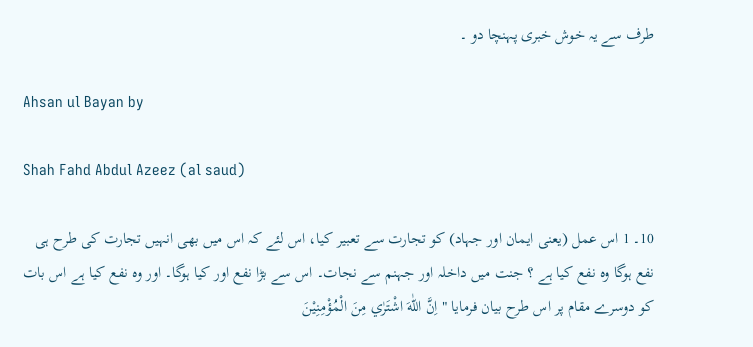طرف سے یہ خوش خبری پہنچا دو ۔

Ahsan ul Bayan by

Shah Fahd Abdul Azeez (al saud)

10۔ 1 اس عمل (یعنی ایمان اور جہاد) کو تجارت سے تعبیر کیا، اس لئے کہ اس میں بھی انہیں تجارت کی طرح ہی نفع ہوگا وہ نفع کیا ہے ؟ جنت میں داخلہ اور جہنم سے نجات۔ اس سے بڑا نفع اور کیا ہوگا۔ اور وہ نفع کیا ہے اس بات کو دوسرے مقام پر اس طرح بیان فرمایا " اِنَّ اللّٰهَ اشْتَرٰي مِنَ الْمُؤْمِنِيْنَ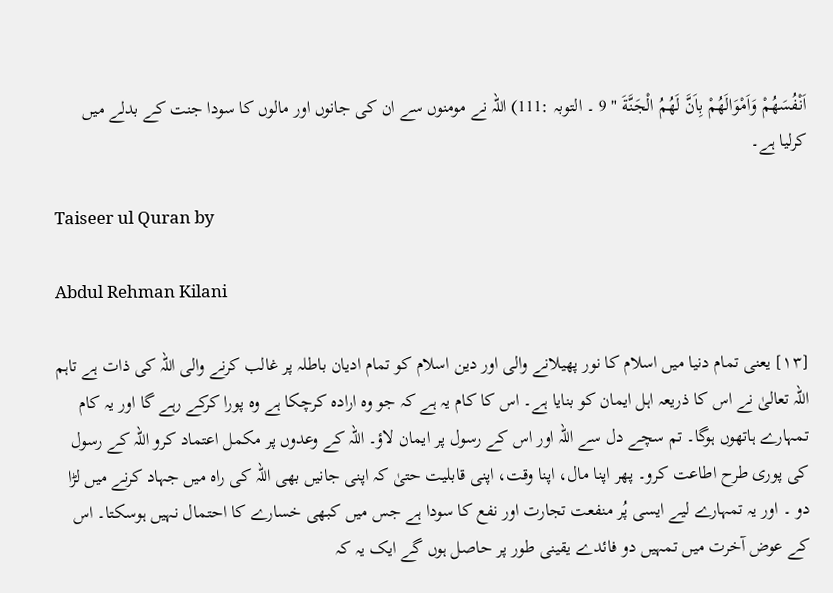اَنْفُسَھُمْ وَاَمْوَالَھُمْ بِاَنَّ لَھُمُ الْجَنَّةَ " 9 ۔ التوبہ :111) اللہ نے مومنوں سے ان کی جانوں اور مالوں کا سودا جنت کے بدلے میں کرلیا ہے۔

Taiseer ul Quran by

Abdul Rehman Kilani

[١٣] یعنی تمام دنیا میں اسلام کا نور پھیلانے والی اور دین اسلام کو تمام ادیان باطلہ پر غالب کرنے والی اللہ کی ذات ہے تاہم اللہ تعالیٰ نے اس کا ذریعہ اہل ایمان کو بنایا ہے۔ اس کا کام یہ ہے کہ جو وہ ارادہ کرچکا ہے وہ پورا کرکے رہے گا اور یہ کام تمہارے ہاتھوں ہوگا۔ تم سچے دل سے اللہ اور اس کے رسول پر ایمان لاؤ۔ اللہ کے وعدوں پر مکمل اعتماد کرو اللہ کے رسول کی پوری طرح اطاعت کرو۔ پھر اپنا مال، اپنا وقت، اپنی قابلیت حتیٰ کہ اپنی جانیں بھی اللہ کی راہ میں جہاد کرنے میں لڑا دو ۔ اور یہ تمہارے لیے ایسی پُر منفعت تجارت اور نفع کا سودا ہے جس میں کبھی خسارے کا احتمال نہیں ہوسکتا۔ اس کے عوض آخرت میں تمہیں دو فائدے یقینی طور پر حاصل ہوں گے ایک یہ کہ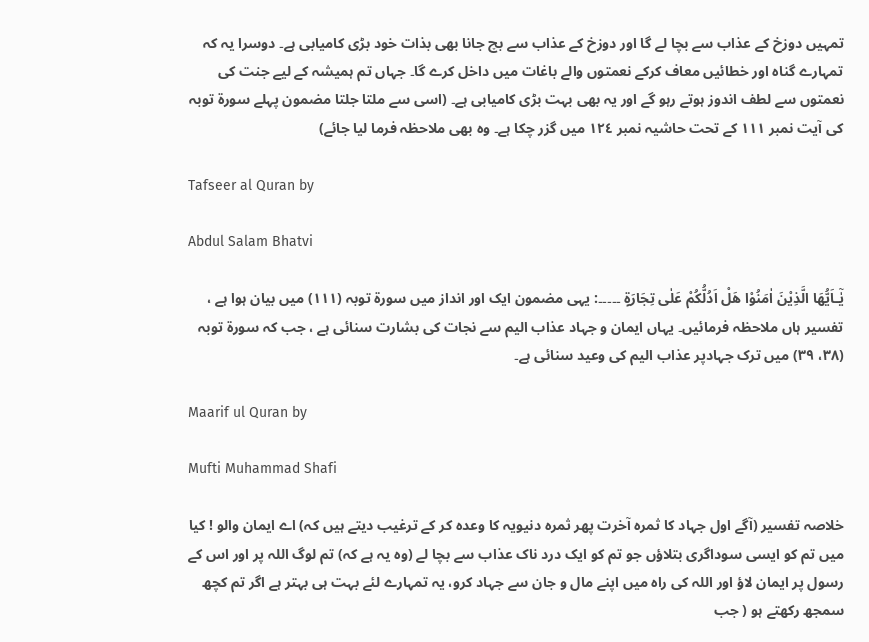تمہیں دوزخ کے عذاب سے بچا لے گا اور دوزخ کے عذاب سے بچ جانا بھی بذات خود بڑی کامیابی ہے۔ دوسرا یہ کہ تمہارے گناہ اور خطائیں معاف کرکے نعمتوں والے باغات میں داخل کرے گا۔ جہاں تم ہمیشہ کے لیے جنت کی نعمتوں سے لطف اندوز ہوتے رہو گے اور یہ بھی بہت بڑی کامیابی ہے۔ (اسی سے ملتا جلتا مضمون پہلے سورة توبہ کی آیت نمبر ١١١ کے تحت حاشیہ نمبر ١٢٤ میں گزر چکا ہے۔ وہ بھی ملاحظہ فرما لیا جائے)

Tafseer al Quran by

Abdul Salam Bhatvi

یٰٓـاَیُّھَا الَّذِیْنَ اٰمَنُوْا ھَلْ اَدُلُّکُمْ عَلٰی تِجَارَۃٍ ۔۔۔۔۔: یہی مضمون ایک اور انداز میں سورة توبہ (١١١) میں بیان ہوا ہے ، تفسیر ہاں ملاحظہ فرمائیں۔ یہاں ایمان و جہاد عذاب الیم سے نجات کی بشارت سنائی ہے ، جب کہ سورة توبہ (٣٨، ٣٩) میں ترک جہادپر عذاب الیم کی وعید سنائی ہے۔

Maarif ul Quran by

Mufti Muhammad Shafi

خلاصہ تفسیر (آگے اول جہاد کا ثمرہ آخرت پھر ثمرہ دنیویہ کا وعدہ کر کے ترغیب دیتے ہیں کہ) اے ایمان والو ! کیا میں تم کو ایسی سوداگری بتلاؤں جو تم کو ایک درد ناک عذاب سے بچا لے (وہ یہ ہے کہ) تم لوگ اللہ پر اور اس کے رسول پر ایمان لاؤ اور اللہ کی راہ میں اپنے مال و جان سے جہاد کرو، یہ تمہارے لئے بہت ہی بہتر ہے اگر تم کچھ سمجھ رکھتے ہو ( جب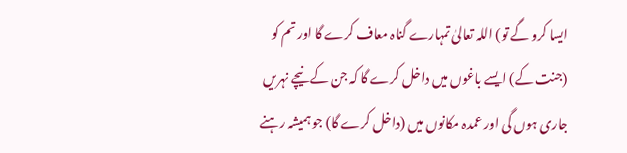ایسا کرو گے تو) اللہ تعالیٰ تمہارے گناہ معاف کرے گا اور تم کو (جنت کے) ایسے باغوں میں داخل کرے گا کہ جن کے نیچے نہریں جاری ہوں گی اور عمدہ مکانوں میں (داخل کرے گا) جو ہمیشہ رہنے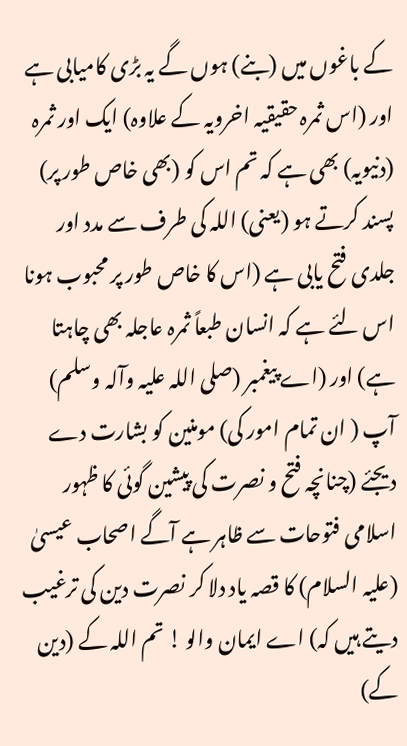کے باغوں میں (بنے) ہوں گے یہ بڑی کامیابی ہے اور (اس ثمرہ حقیقیہ اخرویہ کے علاوہ) ایک اور ثمرہ (دنیویہ) بھی ہے کہ تم اس کو (بھی خاص طور پر) پسند کرتے ہو (یعنی) اللہ کی طرف سے مدد اور جلدی فتح یابی ہے (اس کا خاص طور پر محبوب ہونا اس لئے ہے کہ انسان طبعاً ثمرہ عاجلہ بھی چاہتا ہے) اور (اے پیغمبر (صلی اللہ علیہ وآلہ وسلم) آپ ( ان تمام امور کی) مومنین کو بشارت دے دیجئے (چنانچہ فتح و نصرت کی پیشین گوئی کا ظہور اسلامی فتوحات سے ظاہر ہے آگے اصحاب عیسیٰ (علیہ السلام) کا قصہ یاد دلا کر نصرت دین کی ترغیب دیتے ہیں کہ) اے ایمان والو ! تم اللہ کے (دین کے)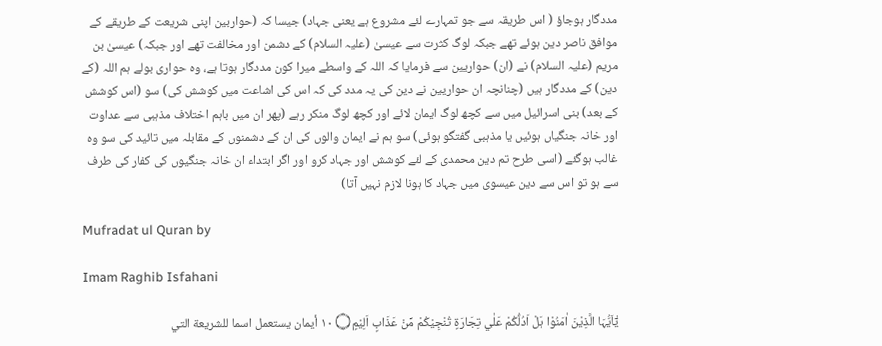مددگار ہوجاؤ ( اس طریقہ سے جو تمہارے لئے مشروع ہے یعنی جہاد) جیسا کہ (حواربین اپنی شریعت کے طریقے کے موافق ناصر دین ہوئے تھے جبکہ لوگ کثرت سے عیسیٰ (علیہ السلام) کے دشمن اور مخالفت تھے اور جبکہ) عیسیٰ بن مریم (علیہ السلام) نے (ان) حواریین سے فرمایا کہ اللہ کے واسطے میرا کون مددگار ہوتا ہے، وہ حواری بولے ہم اللہ (کے دین) کے مددگار ہیں (چنانچہ ان حواریین نے دین کی یہ مدد کی کہ اس کی اشاعت میں کوشش کی) سو (اس کوشش کے بعد) بنی اسرائیل میں سے کچھ لوگ ایمان لائے اور کچھ لوگ منکر رہے (پھر ان میں باہم اختلاف مذہبی سے عداوت اور خانہ جنگیاں ہوئیں یا مذہبی گفتگو ہوئی) سو ہم نے ایمان والوں کی ان کے دشمنوں کے مقابلہ میں تائید کی سو وہ غالب ہوگئے (اسی طرح تم دین محمدی کے لئے کوشش اور جہاد کرو اور اگر ابتداء ان خانہ جنگیوں کی کفار کی طرف سے ہو تو اس سے دین عیسوی میں جہاد کا ہونا لازم نہیں آتا)

Mufradat ul Quran by

Imam Raghib Isfahani

يٰٓاَيُّہَا الَّذِيْنَ اٰمَنُوْا ہَلْ اَدُلُّكُمْ عَلٰي تِجَارَۃٍ تُنْجِيْكُمْ مِّنْ عَذَابٍ اَلِيْمٍ۝ ١٠ أیمان يستعمل اسما للشریعة التي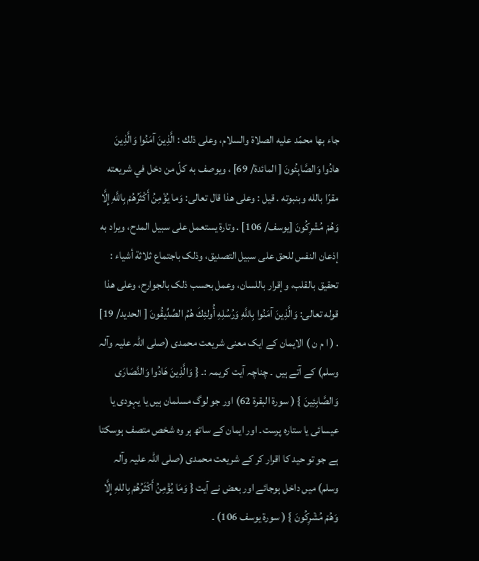جاء بها محمّد عليه الصلاة والسلام، وعلی ذلك : الَّذِينَ آمَنُوا وَالَّذِينَ هادُوا وَالصَّابِئُونَ [ المائدة/ 69] ، ويوصف به كلّ من دخل في شریعته مقرّا بالله وبنبوته . قيل : وعلی هذا قال تعالی: وَما يُؤْمِنُ أَكْثَرُهُمْ بِاللَّهِ إِلَّا وَهُمْ مُشْرِكُونَ [يوسف/ 106] . وتارة يستعمل علی سبیل المدح، ويراد به إذعان النفس للحق علی سبیل التصدیق، وذلک باجتماع ثلاثة أشياء : تحقیق بالقلب، وإقرار باللسان، وعمل بحسب ذلک بالجوارح، وعلی هذا قوله تعالی: وَالَّذِينَ آمَنُوا بِاللَّهِ وَرُسُلِهِ أُولئِكَ هُمُ الصِّدِّيقُونَ [ الحدید/ 19] . ( ا م ن ) الایمان کے ایک معنی شریعت محمدی (صلی اللہ علیہ وآلہ وسلم) کے آتے ہیں ۔ چناچہ آیت کریمہ :۔ { وَالَّذِينَ هَادُوا وَالنَّصَارَى وَالصَّابِئِينَ } ( سورة البقرة 62) اور جو لوگ مسلمان ہیں یا یہودی یا عیسائی یا ستارہ پرست۔ اور ایمان کے ساتھ ہر وہ شخص متصف ہوسکتا ہے جو تو حید کا اقرار کر کے شریعت محمدی (صلی اللہ علیہ وآلہ وسلم) میں داخل ہوجائے اور بعض نے آیت { وَمَا يُؤْمِنُ أَكْثَرُهُمْ بِاللهِ إِلَّا وَهُمْ مُشْرِكُونَ } ( سورة يوسف 106) ۔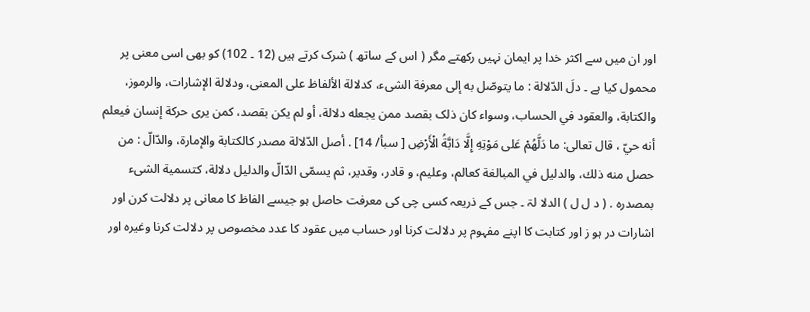اور ان میں سے اکثر خدا پر ایمان نہیں رکھتے مگر ( اس کے ساتھ ) شرک کرتے ہیں (12 ۔ 102) کو بھی اسی معنی پر محمول کیا ہے ۔ دلَ الدّلالة : ما يتوصّل به إلى معرفة الشیء، کدلالة الألفاظ علی المعنی، ودلالة الإشارات، والرموز، والکتابة، والعقود في الحساب، وسواء کان ذلک بقصد ممن يجعله دلالة، أو لم يكن بقصد، كمن يرى حركة إنسان فيعلم أنه حيّ ، قال تعالی: ما دَلَّهُمْ عَلى مَوْتِهِ إِلَّا دَابَّةُ الْأَرْضِ [ سبأ/ 14] . أصل الدّلالة مصدر کالکتابة والإمارة، والدّالّ : من حصل منه ذلك، والدلیل في المبالغة کعالم، وعلیم، و قادر، وقدیر، ثم يسمّى الدّالّ والدلیل دلالة، کتسمية الشیء بمصدره . ( د ل ل ) الدلا لۃ ۔ جس کے ذریعہ کسی چی کی معرفت حاصل ہو جیسے الفاظ کا معانی پر دلالت کرن اور اشارات در ہو ز اور کتابت کا اپنے مفہوم پر دلالت کرنا اور حساب میں عقود کا عدد مخصوص پر دلالت کرنا وغیرہ اور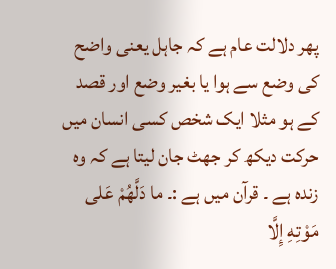پھر دلالت عام ہے کہ جاہل یعنی واضح کی وضع سے ہوا یا بغیر وضع اور قصد کے ہو مثلا ایک شخص کسی انسان میں حرکت دیکھ کر جھٹ جان لیتا ہے کہ وہ زندہ ہے ۔ قرآن میں ہے :۔ ما دَلَّهُمْ عَلى مَوْتِهِ إِلَّا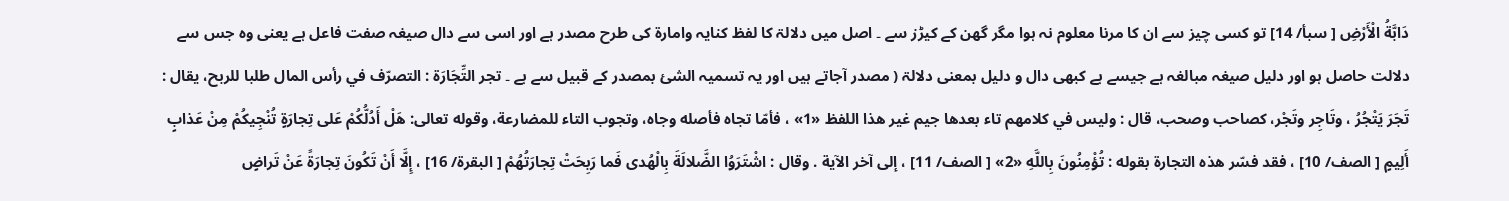دَابَّةُ الْأَرْضِ [ سبأ/ 14] تو کسی چیز سے ان کا مرنا معلوم نہ ہوا مگر گھن کے کیڑز سے ۔ اصل میں دلالۃ کا لفظ کنایہ وامارۃ کی طرح مصدر ہے اور اسی سے دال صیغہ صفت فاعل ہے یعنی وہ جس سے دلالت حاصل ہو اور دلیل صیغہ مبالغہ ہے جیسے ہے کبھی دال و دلیل بمعنی دلالۃ ( مصدر آجاتے ہیں اور یہ تسمیہ الشئ بمصدر کے قبیل سے ہے ۔ تجر التِّجَارَة : التصرّف في رأس المال طلبا للربح، يقال : تَجَرَ يَتْجُرُ ، وتَاجِر وتَجْر، کصاحب وصحب، قال : ولیس في کلامهم تاء بعدها جيم غير هذا اللفظ «1» ، فأمّا تجاه فأصله وجاه، وتجوب التاء للمضارعة، وقوله تعالی: هَلْ أَدُلُّكُمْ عَلى تِجارَةٍ تُنْجِيكُمْ مِنْ عَذابٍ أَلِيمٍ [ الصف/ 10] ، فقد فسّر هذه التجارة بقوله : تُؤْمِنُونَ بِاللَّهِ «2» [ الصف/ 11] ، إلى آخر الآية . وقال : اشْتَرَوُا الضَّلالَةَ بِالْهُدى فَما رَبِحَتْ تِجارَتُهُمْ [ البقرة/ 16] ، إِلَّا أَنْ تَكُونَ تِجارَةً عَنْ تَراضٍ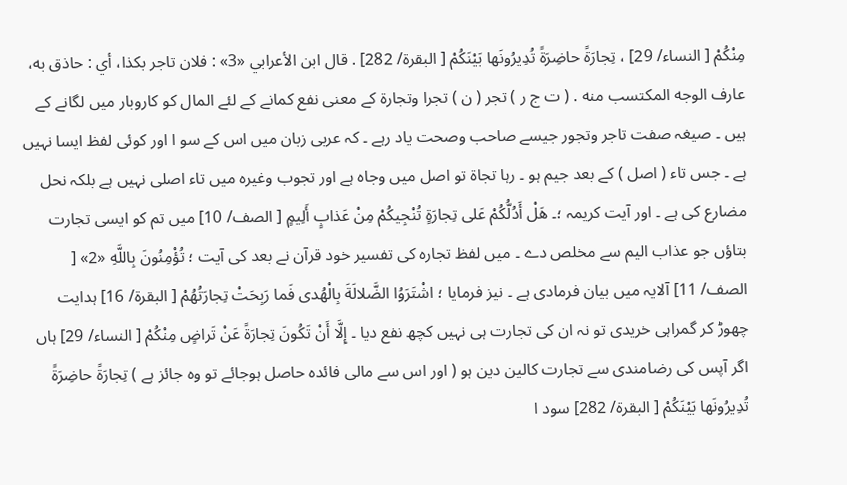مِنْكُمْ [ النساء/ 29] ، تِجارَةً حاضِرَةً تُدِيرُونَها بَيْنَكُمْ [ البقرة/ 282] . قال ابن الأعرابي «3» : فلان تاجر بکذا، أي : حاذق به، عارف الوجه المکتسب منه . ( ت ج ر ) تجر ( ن ) تجرا وتجارۃ کے معنی نفع کمانے کے لئے المال کو کاروبار میں لگانے کے ہیں ۔ صیغہ صفت تاجر وتجور جیسے صاحب وصحت یاد رہے ۔ کہ عربی زبان میں اس کے سو ا اور کوئی لفظ ایسا نہیں ہے ۔ جس تاء ( اصل ) کے بعد جیم ہو ۔ رہا تجاۃ تو اصل میں وجاہ ہے اور تجوب وغیرہ میں تاء اصلی نہیں ہے بلکہ نحل مضارع کی ہے ۔ اور آیت کریمہ ؛۔ هَلْ أَدُلُّكُمْ عَلى تِجارَةٍ تُنْجِيكُمْ مِنْ عَذابٍ أَلِيمٍ [ الصف/ 10] میں تم کو ایسی تجارت بتاؤں جو عذاب الیم سے مخلص دے ۔ میں لفظ تجارہ کی تفسیر خود قرآن نے بعد کی آیت ؛ تُؤْمِنُونَ بِاللَّهِ «2» [ الصف/ 11] آلایہ میں بیان فرمادی ہے ۔ نیز فرمایا ؛ اشْتَرَوُا الضَّلالَةَ بِالْهُدى فَما رَبِحَتْ تِجارَتُهُمْ [ البقرة/ 16] ہدایت چھوڑ کر گمراہی خریدی تو نہ ان کی تجارت ہی نہیں کچھ نفع دیا ۔ إِلَّا أَنْ تَكُونَ تِجارَةً عَنْ تَراضٍ مِنْكُمْ [ النساء/ 29] ہاں اگر آپس کی رضامندی سے تجارت کالین دین ہو ( اور اس سے مالی فائدہ حاصل ہوجائے تو وہ جائز ہے ) تِجارَةً حاضِرَةً تُدِيرُونَها بَيْنَكُمْ [ البقرة/ 282] سود ا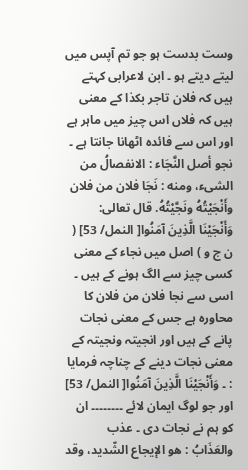وست بدست ہو جو تم آپس میں لیتے دیتے ہو ۔ ابن لاعرابی کہتے ہیں کہ فلان تاجر بکذا کے معنی ہیں کہ فلاں اس چیز میں ماہر ہے اور اس سے فائدہ اٹھانا جانتا ہے ۔ نجو أصل النَّجَاء : الانفصالُ من الشیء، ومنه : نَجَا فلان من فلان وأَنْجَيْتُهُ ونَجَّيْتُهُ. قال تعالی: وَأَنْجَيْنَا الَّذِينَ آمَنُوا[ النمل/ 53] ( ن ج و ) اصل میں نجاء کے معنی کسی چیز سے الگ ہونے کے ہیں ۔ اسی سے نجا فلان من فلان کا محاورہ ہے جس کے معنی نجات پانے کے ہیں اور انجیتہ ونجیتہ کے معنی نجات دینے کے چناچہ فرمایا : ۔ وَأَنْجَيْنَا الَّذِينَ آمَنُوا[ النمل/ 53] اور جو لوگ ایمان لائے ۔۔۔۔۔۔۔۔ ان کو ہم نے نجات دی ۔ عذب والعَذَابُ : هو الإيجاع الشّديد، وقد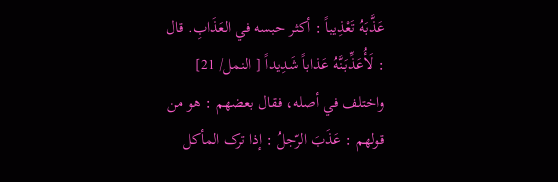عَذَّبَهُ تَعْذِيباً : أكثر حبسه في العَذَابِ. قال : لَأُعَذِّبَنَّهُ عَذاباً شَدِيداً [ النمل/ 21] واختلف في أصله، فقال بعضهم : هو من قولهم : عَذَبَ الرّجلُ : إذا ترک المأكل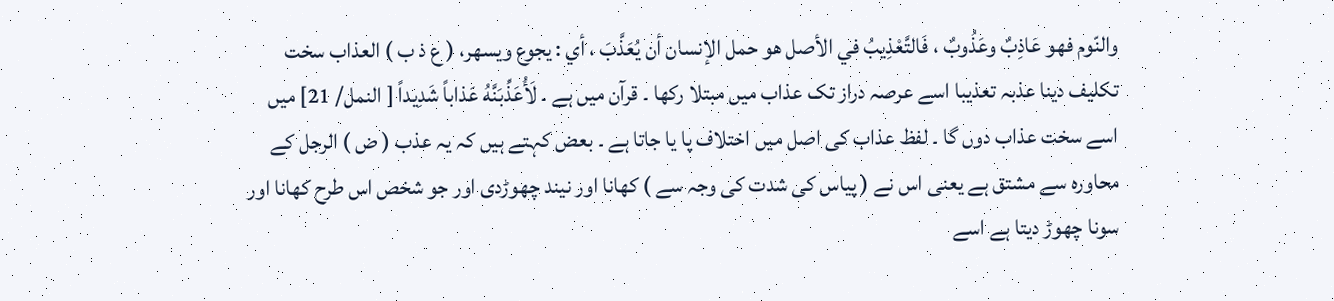والنّوم فهو عَاذِبٌ وعَذُوبٌ ، فَالتَّعْذِيبُ في الأصل هو حمل الإنسان أن يُعَذَّبَ ، أي : يجوع ويسهر، ( ع ذ ب ) العذاب سخت تکلیف دینا عذبہ تعذیبا اسے عرصہ دراز تک عذاب میں مبتلا رکھا ۔ قرآن میں ہے ۔ لَأُعَذِّبَنَّهُ عَذاباً شَدِيداً [ النمل/ 21] میں اسے سخت عذاب دوں گا ۔ لفظ عذاب کی اصل میں اختلاف پا یا جاتا ہے ۔ بعض کہتے ہیں کہ یہ عذب ( ض ) الرجل کے محاورہ سے مشتق ہے یعنی اس نے ( پیاس کی شدت کی وجہ سے ) کھانا اور نیند چھوڑدی اور جو شخص اس طرح کھانا اور سونا چھوڑ دیتا ہے اسے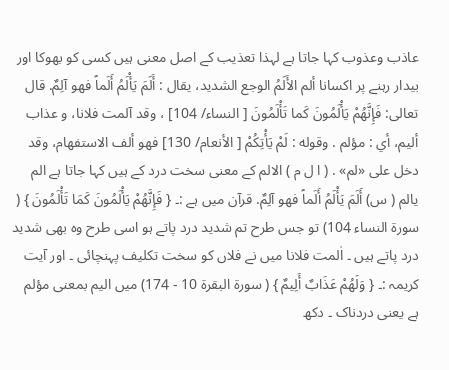عاذب وعذوب کہا جاتا ہے لہذا تعذیب کے اصل معنی ہیں کسی کو بھوکا اور بیدار رہنے پر اکسانا ألم الأَلَمُ الوجع الشدید، يقال : أَلَمَ يَأْلَمُ أَلَماً فهو آلِمٌ. قال تعالی: فَإِنَّهُمْ يَأْلَمُونَ كَما تَأْلَمُونَ [ النساء/ 104] ، وقد آلمت فلانا، و عذاب أليم، أي : مؤلم . وقوله : لَمْ يَأْتِكُمْ [ الأنعام/ 130] فهو ألف الاستفهام، وقد دخل علی «لم» . ( ا ل م ) الالم کے معنی سخت درد کے ہیں کہا جاتا ہے الم یالم ( س) أَلَمَ يَأْلَمُ أَلَماً فهو آلِمٌ. قرآن میں ہے :۔ { فَإِنَّهُمْ يَأْلَمُونَ كَمَا تَأْلَمُونَ } ( سورة النساء 104) تو جس طرح تم شدید درد پاتے ہو اسی طرح وہ بھی شدید درد پاتے ہیں ۔ اٰلمت فلانا میں نے فلاں کو سخت تکلیف پہنچائی ۔ اور آیت کریمہ :۔ { وَلَهُمْ عَذَابٌ أَلِيمٌ } ( سورة البقرة 10 - 174) میں الیم بمعنی مؤلم ہے یعنی دردناک ۔ دکھ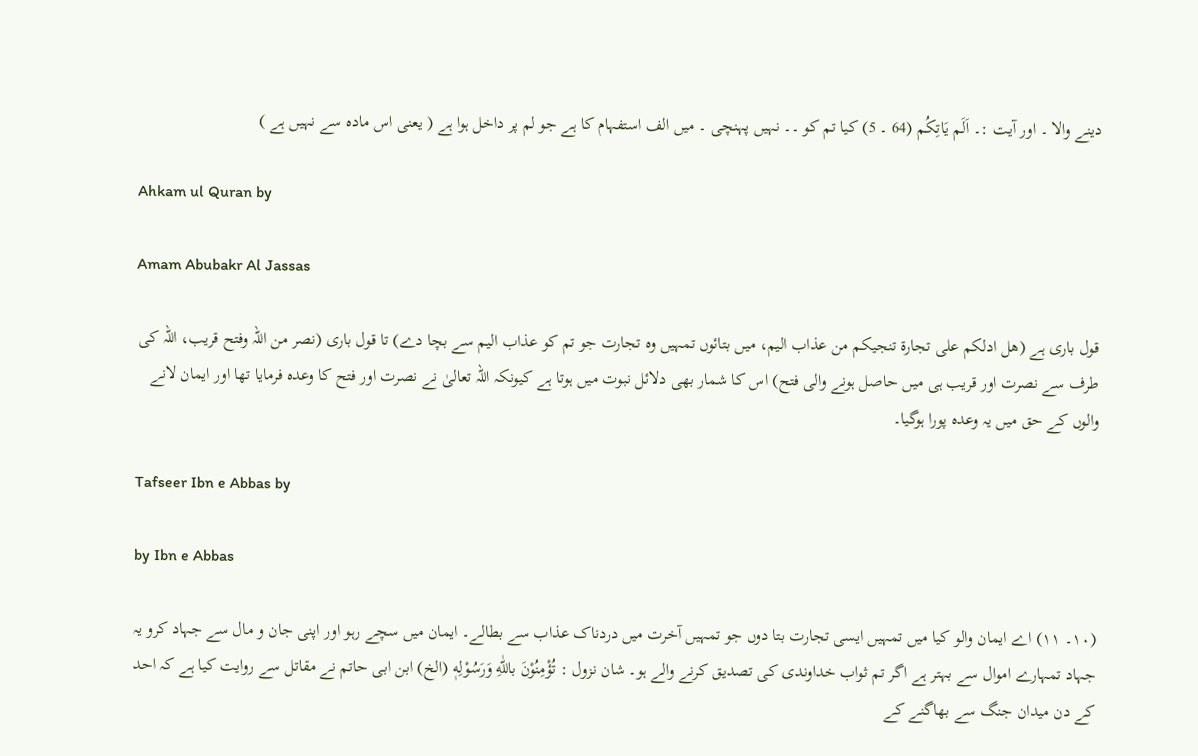دینے والا ۔ اور آیت :۔ اَلَم یَاتِکُم (64 ۔ 5) کیا تم کو ۔۔ نہیں پہنچی ۔ میں الف استفہام کا ہے جو لم پر داخل ہوا ہے ( یعنی اس مادہ سے نہیں ہے )

Ahkam ul Quran by

Amam Abubakr Al Jassas

قول باری ہے (ھل ادلکم علی تجارۃ تنجیکم من عذاب الیم، میں بتائوں تمہیں وہ تجارت جو تم کو عذاب الیم سے بچا دے) تا قول باری (نصر من اللہ وفتح قریب، اللہ کی طرف سے نصرت اور قریب ہی میں حاصل ہونے والی فتح) اس کا شمار بھی دلائل نبوت میں ہوتا ہے کیونکہ اللہ تعالیٰ نے نصرت اور فتح کا وعدہ فرمایا تھا اور ایمان لانے والوں کے حق میں یہ وعدہ پورا ہوگیا۔

Tafseer Ibn e Abbas by

by Ibn e Abbas

(١٠۔ ١١) اے ایمان والو کیا میں تمہیں ایسی تجارت بتا دوں جو تمہیں آخرت میں دردناک عذاب سے بطالے۔ ایمان میں سچے رہو اور اپنی جان و مال سے جہاد کرو یہ جہاد تمہارے اموال سے بہتر ہے اگر تم ثواب خداوندی کی تصدیق کرنے والے ہو۔ شان نزول : تُؤْمِنُوْنَ باللّٰهِ وَرَسُوْلِهٖ (الخ) ابن ابی حاتم نے مقاتل سے روایت کیا ہے کہ احد کے دن میدان جنگ سے بھاگنے کے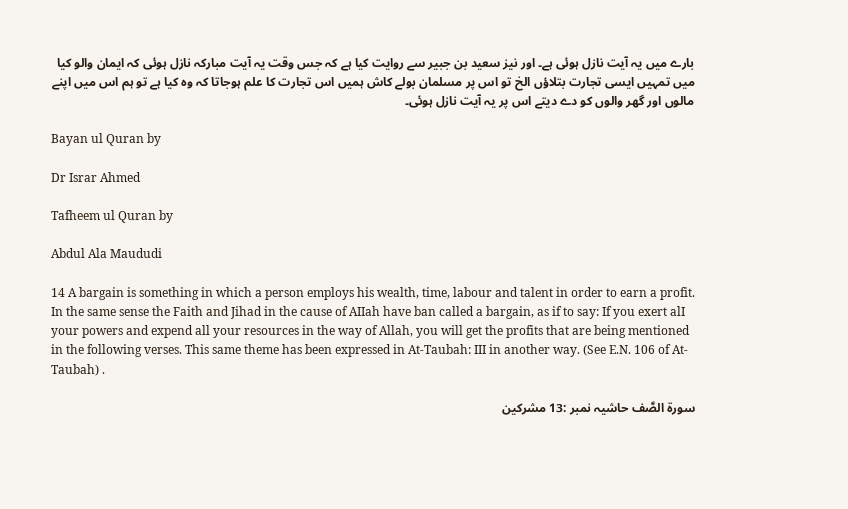بارے میں یہ آیت نازل ہوئی ہے۔ اور نیز سعید بن جبیر سے روایت کیا ہے کہ جس وقت یہ آیت مبارکہ نازل ہوئی کہ ایمان والو کیا میں تمہیں ایسی تجارت بتلاؤں الخ تو اس پر مسلمان بولے کاش ہمیں اس تجارت کا علم ہوجاتا کہ وہ کیا ہے تو ہم اس میں اپنے مالوں اور گھر والوں کو دے دیتے اس پر یہ آیت نازل ہوئی۔

Bayan ul Quran by

Dr Israr Ahmed

Tafheem ul Quran by

Abdul Ala Maududi

14 A bargain is something in which a person employs his wealth, time, labour and talent in order to earn a profit. In the same sense the Faith and Jihad in the cause of AIIah have ban called a bargain, as if to say: If you exert alI your powers and expend all your resources in the way of Allah, you will get the profits that are being mentioned in the following verses. This same theme has been expressed in At-Taubah: III in another way. (See E.N. 106 of At-Taubah) .

سورة الصَّف حاشیہ نمبر :13 مشرکین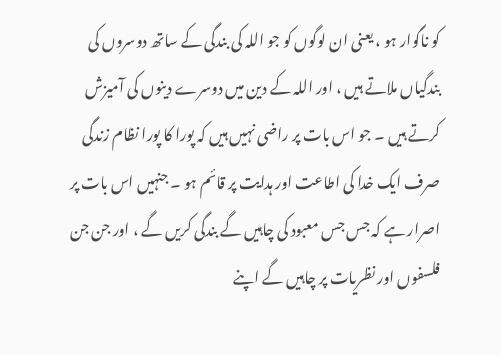کو ناگوار ہو ، یعنی ان لوگوں کو جو اللہ کی بندگی کے ساتھ دوسروں کی بندگیاں ملاتے ہیں ، اور اللہ کے دین میں دوسرے دینوں کی آمیزش کرتے ہیں ۔ جو اس بات پر راضی نہیں ہیں کہ پورا کا پورا نظام زندگی صرف ایک خدا کی اطاعت اور ہدایت پر قائم ہو ۔ جنہیں اس بات پر اصرار ہے کہ جس جس معبود کی چاہیں گے بندگی کریں گے ، اور جن جن فلسفوں اور نظریات پر چاہیں گے اپنے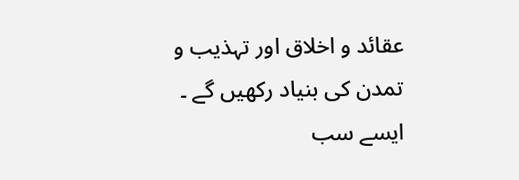عقائد و اخلاق اور تہذیب و تمدن کی بنیاد رکھیں گے ۔ ایسے سب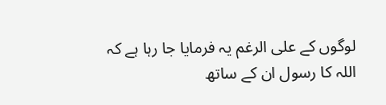لوگوں کے علی الرغم یہ فرمایا جا رہا ہے کہ اللہ کا رسول ان کے ساتھ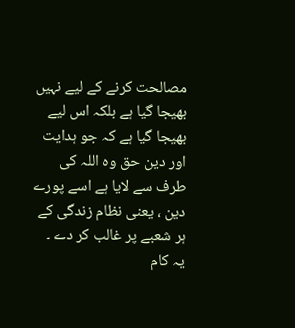مصالحت کرنے کے لیے نہیں بھیجا گیا ہے بلکہ اس لیے بھیجا گیا ہے کہ جو ہدایت اور دین حق وہ اللہ کی طرف سے لایا ہے اسے پورے دین ، یعنی نظام زندگی کے ہر شعبے پر غالب کر دے ۔ یہ کام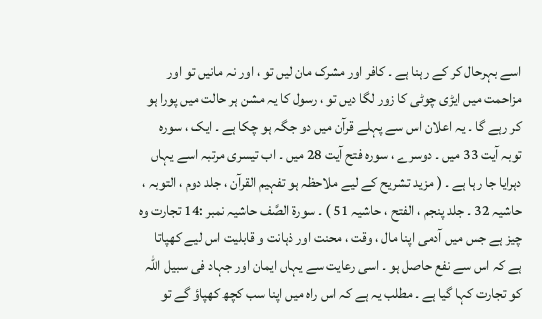اسے بہرحال کر کے رہنا ہے ۔ کافر اور مشرک مان لیں تو ، اور نہ مانیں تو اور مزاحمت میں ایڑی چوٹی کا زور لگا دیں تو ، رسول کا یہ مشن ہر حالت میں پورا ہو کر رہے گا ۔ یہ اعلان اس سے پہلے قرآن میں دو جگہ ہو چکا ہے ۔ ایک ، سورہ توبہ آیت 33 میں ۔ دوسرے ، سورہ فتح آیت 28 میں ۔ اب تیسری مرتبہ اسے یہاں دہرایا جا رہا ہے ۔ ( مزید تشریح کے لیے ملاحظہ ہو تفہیم القرآن ، جلد دوم ، التوبہ ، حاشیہ 32 ۔ جلد پنجم ، الفتح ، حاشیہ 51 ) ۔ سورة الصَّف حاشیہ نمبر :14 تجارت وہ چیز ہے جس میں آدمی اپنا مال ، وقت ، محنت اور ذہانت و قابلیت اس لیے کھپاتا ہے کہ اس سے نفع حاصل ہو ۔ اسی رعایت سے یہاں ایمان اور جہاد فی سبیل اللہ کو تجارت کہا گیا ہے ۔ مطلب یہ ہے کہ اس راہ میں اپنا سب کچھ کھپاؤ گے تو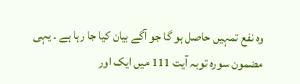وہ نفع تمہیں حاصل ہو گا جو آگے بیان کیا جا رہا ہے ۔ یہی مضمون سورہ توبہ آیت 111 میں ایک اور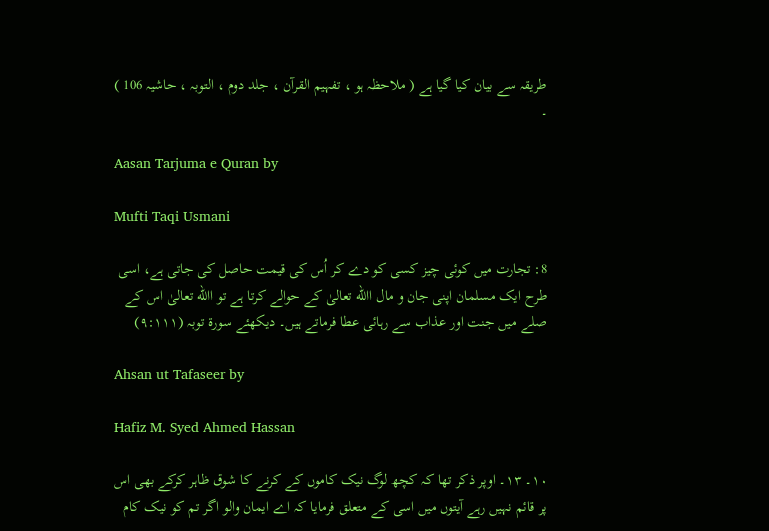طریقہ سے بیان کیا گیا ہے ( ملاحظہ ہو ، تفہیم القرآن ، جلد دوم ، التوبہ ، حاشیہ 106 ) ۔

Aasan Tarjuma e Quran by

Mufti Taqi Usmani

8: تجارت میں کوئی چیز کسی کو دے کر اُس کی قیمت حاصل کی جاتی ہے، اسی طرح ایک مسلمان اپنی جان و مال االله تعالیٰ کے حوالے کرتا ہے تو االله تعالیٰ اس کے صلے میں جنت اور عذاب سے رہائی عطا فرماتے ہیں۔ دیکھئے سورۃ توبہ (۹:۱۱۱)

Ahsan ut Tafaseer by

Hafiz M. Syed Ahmed Hassan

١٠۔ ١٣۔ اوپر ذکر تھا کہ کچھ لوگ نیک کاموں کے کرنے کا شوق ظاہر کرکے بھی اس پر قائم نہیں رہے آیتوں میں اسی کے متعلق فرمایا کہ اے ایمان والو اگر تم کو نیک کام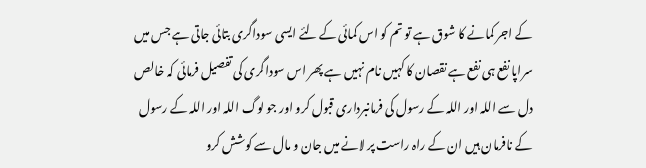کے اجر کمانے کا شوق ہے تو تم کو اس کمائی کے لئے ایسی سوداگری بتائی جاتی ہے جس میں سراپا نفع ہی نفع ہے نقصان کا کہیں نام نہیں ہے پھر اس سوداگری کی تفصیل فرمائی کہ خالص دل سے اللہ اور اللہ کے رسول کی فرمانبرداری قبول کرو اور جو لوگ اللہ اور اللہ کے رسول کے نافرمان ہیں ان کے راہ راست پر لانے میں جان و مال سے کوشش کرو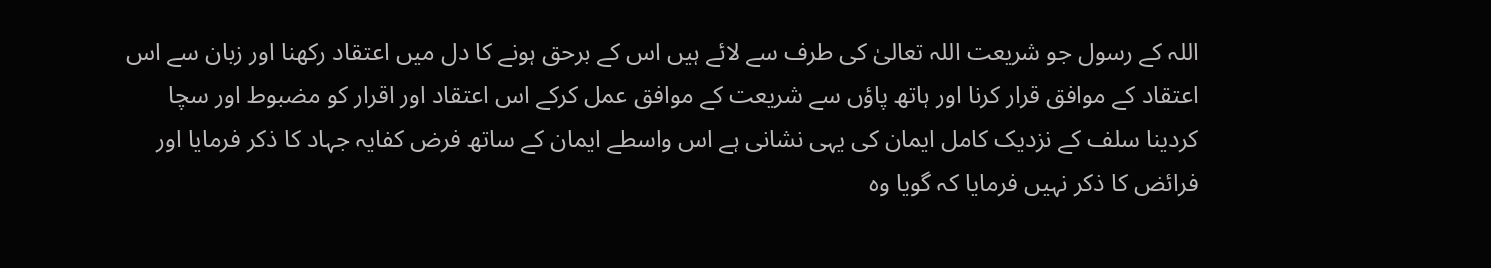اللہ کے رسول جو شریعت اللہ تعالیٰ کی طرف سے لائے ہیں اس کے برحق ہونے کا دل میں اعتقاد رکھنا اور زبان سے اس اعتقاد کے موافق قرار کرنا اور ہاتھ پاؤں سے شریعت کے موافق عمل کرکے اس اعتقاد اور اقرار کو مضبوط اور سچا کردینا سلف کے نزدیک کامل ایمان کی یہی نشانی ہے اس واسطے ایمان کے ساتھ فرض کفایہ جہاد کا ذکر فرمایا اور فرائض کا ذکر نہیں فرمایا کہ گویا وہ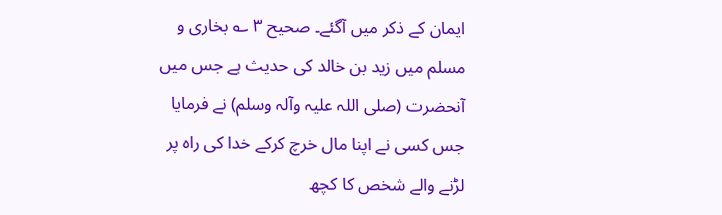ایمان کے ذکر میں آگئے۔ صحیح ٣ ؎ بخاری و مسلم میں زید بن خالد کی حدیث ہے جس میں آنحضرت (صلی اللہ علیہ وآلہ وسلم) نے فرمایا جس کسی نے اپنا مال خرچ کرکے خدا کی راہ پر لڑنے والے شخص کا کچھ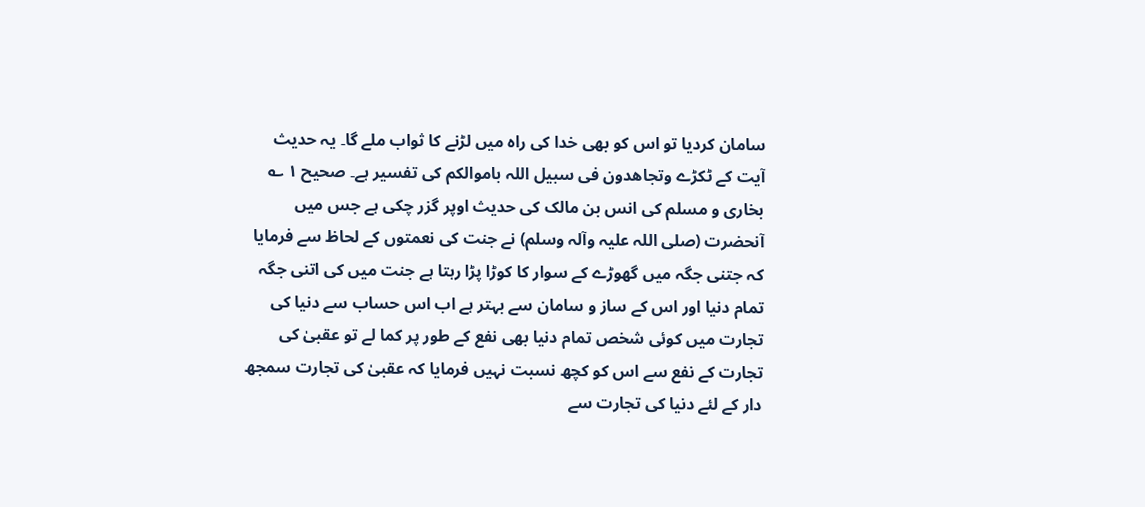سامان کردیا تو اس کو بھی خدا کی راہ میں لڑنے کا ثواب ملے گا۔ یہ حدیث آیت کے ٹکڑے وتجاھدون فی سبیل اللہ باموالکم کی تفسیر ہے۔ صحیح ١ ؎ بخاری و مسلم کی انس بن مالک کی حدیث اوپر گزر چکی ہے جس میں آنحضرت (صلی اللہ علیہ وآلہ وسلم) نے جنت کی نعمتوں کے لحاظ سے فرمایا کہ جتنی جگہ میں گھوڑے کے سوار کا کوڑا پڑا رہتا ہے جنت میں کی اتنی جگہ تمام دنیا اور اس کے ساز و سامان سے بہتر ہے اب اس حساب سے دنیا کی تجارت میں کوئی شخص تمام دنیا بھی نفع کے طور پر کما لے تو عقبیٰ کی تجارت کے نفع سے اس کو کچھ نسبت نہیں فرمایا کہ عقبیٰ کی تجارت سمجھ دار کے لئے دنیا کی تجارت سے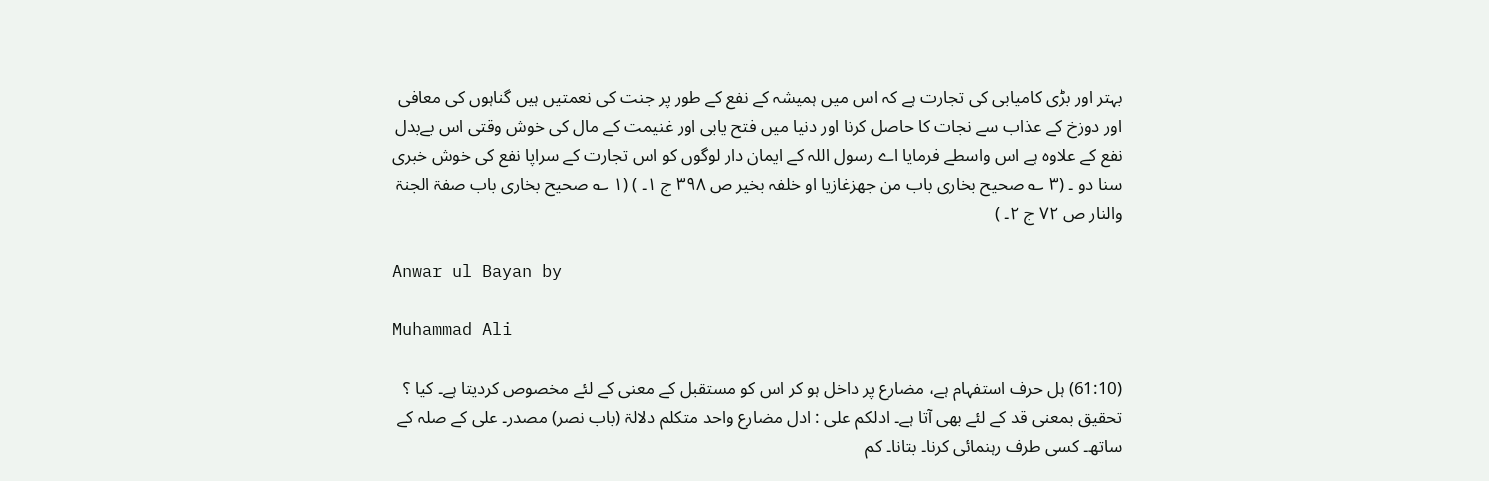بہتر اور بڑی کامیابی کی تجارت ہے کہ اس میں ہمیشہ کے نفع کے طور پر جنت کی نعمتیں ہیں گناہوں کی معافی اور دوزخ کے عذاب سے نجات کا حاصل کرنا اور دنیا میں فتح یابی اور غنیمت کے مال کی خوش وقتی اس بےبدل نفع کے علاوہ ہے اس واسطے فرمایا اے رسول اللہ کے ایمان دار لوگوں کو اس تجارت کے سراپا نفع کی خوش خبری سنا دو ۔ (٣ ؎ صحیح بخاری باب من جھزغازیا او خلفہ بخیر ص ٣٩٨ ج ١۔ ) (١ ؎ صحیح بخاری باب صفۃ الجنۃ والنار ص ٧٢ ج ٢۔ )

Anwar ul Bayan by

Muhammad Ali

(61:10) ہل حرف استفہام ہے، مضارع پر داخل ہو کر اس کو مستقبل کے معنی کے لئے مخصوص کردیتا ہے۔ کیا ؟ تحقیق بمعنی قد کے لئے بھی آتا ہے۔ ادلکم علی : ادل مضارع واحد متکلم دلالۃ (باب نصر) مصدر۔ علی کے صلہ کے ساتھ۔ کسی طرف رہنمائی کرنا۔ بتانا۔ کم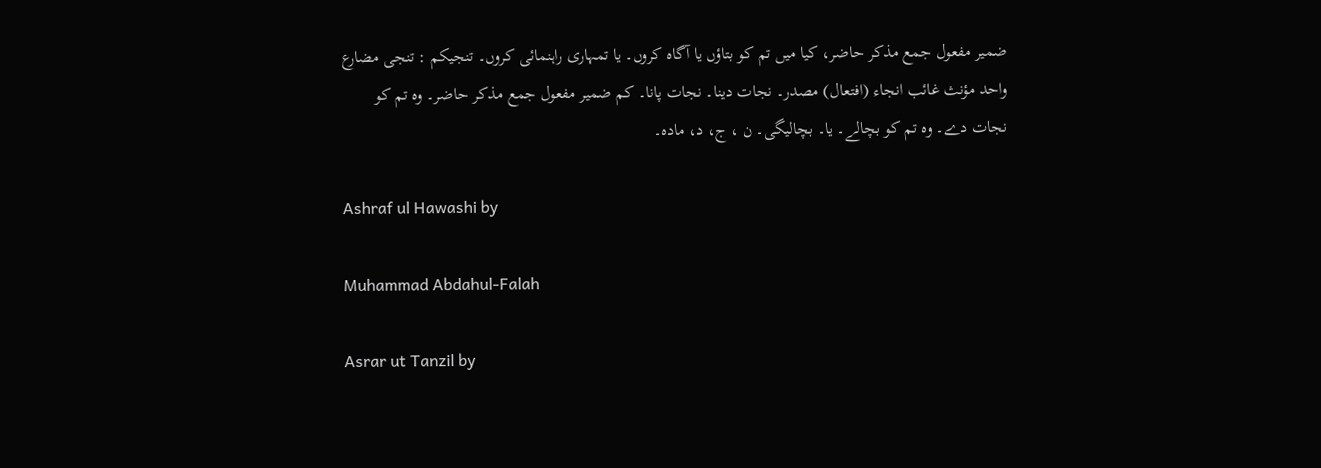ضمیر مفعول جمع مذکر حاضر، کیا میں تم کو بتاؤں یا آگاہ کروں۔ یا تمہاری راہنمائی کروں۔ تنجیکم : تنجی مضارع واحد مؤنث غائب انجاء (افتعال) مصدر۔ نجات دینا۔ نجات پانا۔ کم ضمیر مفعول جمع مذکر حاضر۔ وہ تم کو نجات دے۔ وہ تم کو بچالے۔ یا۔ بچالیگی۔ ن ، ج، د، مادہ۔

Ashraf ul Hawashi by

Muhammad Abdahul-Falah

Asrar ut Tanzil by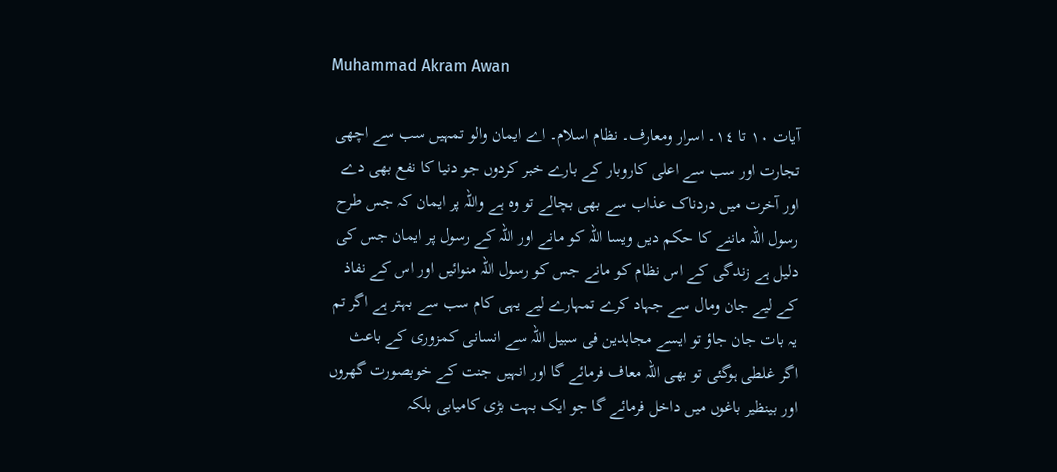Muhammad Akram Awan

آیات ١٠ تا ١٤۔ اسرار ومعارف۔ نظام اسلام۔ اے ایمان والو تمہیں سب سے اچھی تجارت اور سب سے اعلی کاروبار کے بارے خبر کردوں جو دنیا کا نفع بھی دے اور آخرت میں دردناک عذاب سے بھی بچالے تو وہ ہے واللہ پر ایمان کہ جس طرح رسول اللہ ماننے کا حکم دیں ویسا اللہ کو مانے اور اللہ کے رسول پر ایمان جس کی دلیل ہے زندگی کے اس نظام کو مانے جس کو رسول اللہ منوائیں اور اس کے نفاذ کے لیے جان ومال سے جہاد کرے تمہارے لیے یہی کام سب سے بہتر ہے اگر تم یہ بات جان جاؤ تو ایسے مجاہدین فی سبیل اللہ سے انسانی کمزوری کے باعث اگر غلطی ہوگئی تو بھی اللہ معاف فرمائے گا اور انہیں جنت کے خوبصورت گھروں اور بینظیر باغوں میں داخل فرمائے گا جو ایک بہت بڑی کامیابی بلکہ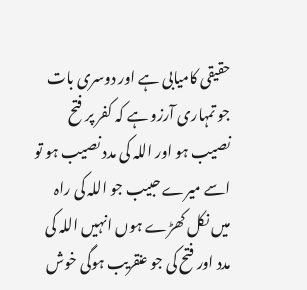حقیقی کامیابی ہے اور دوسری بات جو تمہاری آرزو ہے کہ کفر پر فتح نصیب ہو اور اللہ کی مدد نصیب ہو تو اسے میرے حبیب جو اللہ کی راہ میں نکل کھڑے ہوں انہیں اللہ کی مدد اور فتح کی جو عنقریب ہوگی خوش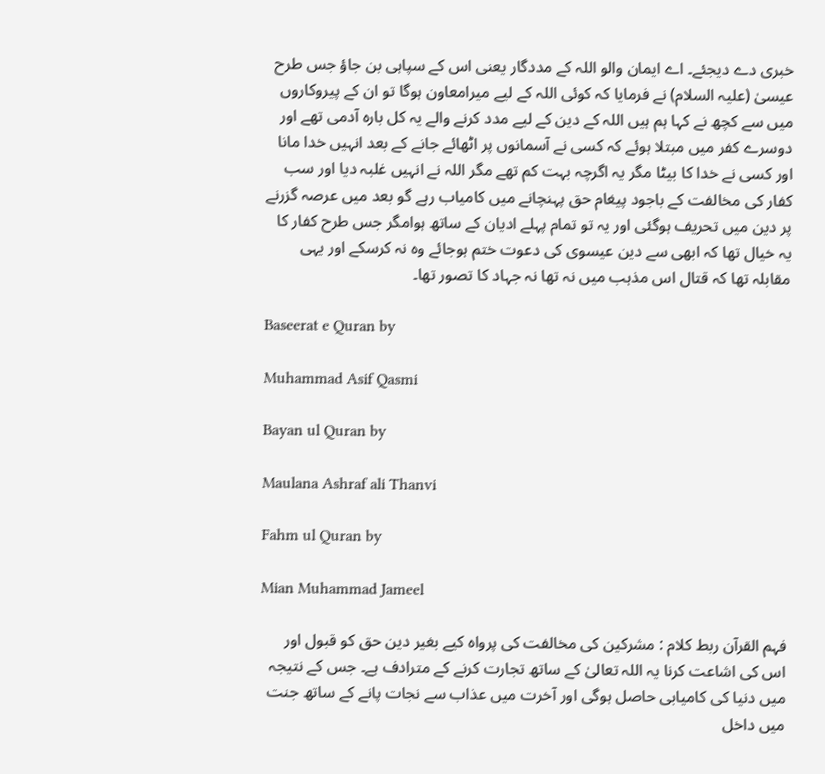خبری دے دیجئے۔ اے ایمان والو اللہ کے مددگار یعنی اس کے سپاہی بن جاؤ جس طرح عیسیٰ (علیہ السلام) نے فرمایا کہ کوئی اللہ کے لیے میرامعاون ہوگا تو ان کے پیروکاروں میں سے کچھ نے کہا ہم ہیں اللہ کے دین کے لیے مدد کرنے والے یہ کل بارہ آدمی تھے اور دوسرے کفر میں مبتلا ہوئے کہ کسی نے آسمانوں پر اٹھائے جانے کے بعد انہیں خدا مانا اور کسی نے خدا کا بیٹا مگر یہ اگرچہ بہت کم تھے مگر اللہ نے انہیں غلبہ دیا اور سب کفار کی مخالفت کے باجود پیغام حق پہنچانے میں کامیاب رہے گو بعد میں عرصہ گزرنے پر دین میں تحریف ہوگئی اور یہ تو تمام پہلے ادیان کے ساتھ ہوامگر جس طرح کفار کا یہ خیال تھا کہ ابھی سے دین عیسوی کی دعوت ختم ہوجائے وہ نہ کرسکے اور یہی مقابلہ تھا کہ قتال اس مذہب میں نہ تھا نہ جہاد کا تصور تھا۔

Baseerat e Quran by

Muhammad Asif Qasmi

Bayan ul Quran by

Maulana Ashraf ali Thanvi

Fahm ul Quran by

Mian Muhammad Jameel

فہم القرآن ربط کلام : مشرکین کی مخالفت کی پرواہ کیے بغیر دین حق کو قبول اور اس کی اشاعت کرنا یہ اللہ تعالیٰ کے ساتھ تجارت کرنے کے مترادف ہے۔ جس کے نتیجہ میں دنیا کی کامیابی حاصل ہوگی اور آخرت میں عذاب سے نجات پانے کے ساتھ جنت میں داخل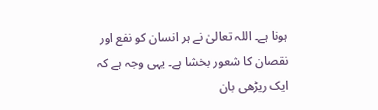ہونا ہے۔ اللہ تعالیٰ نے ہر انسان کو نفع اور نقصان کا شعور بخشا ہے۔ یہی وجہ ہے کہ ایک ریڑھی بان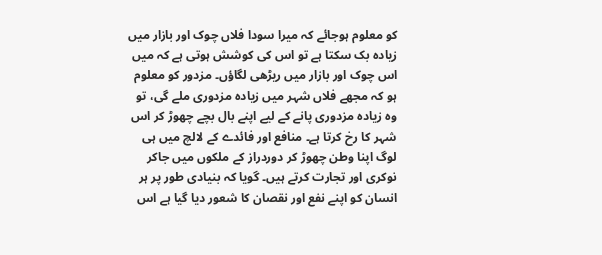کو معلوم ہوجائے کہ میرا سودا فلاں چوک اور بازار میں زیادہ بک سکتا ہے تو اس کی کوشش ہوتی ہے کہ میں اس چوک اور بازار میں ریڑھی لگاؤں۔ مزدور کو معلوم ہو کہ مجھے فلاں شہر میں زیادہ مزدوری ملے گی، تو وہ زیادہ مزدوری پانے کے لیے اپنے بال بچے چھوڑ کر اس شہر کا رخ کرتا ہے۔ منافع اور فائدے کے لالچ میں ہی لوگ اپنا وطن چھوڑ کر دوردراز کے ملکوں میں جاکر نوکری اور تجارت کرتے ہیں۔ گویا کہ بنیادی طور پر ہر انسان کو اپنے نفع اور نقصان کا شعور دیا گیا ہے اس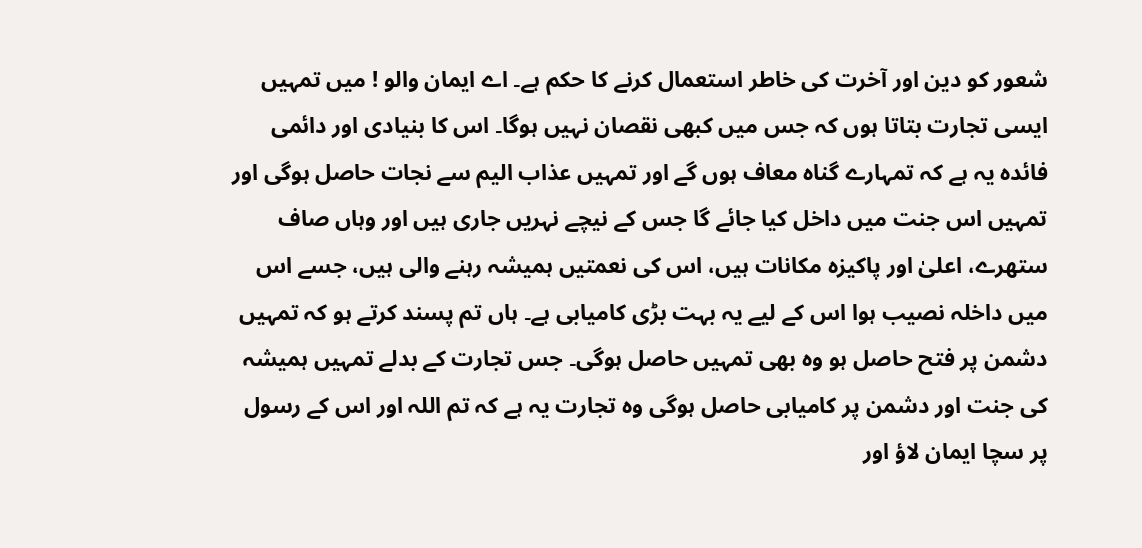شعور کو دین اور آخرت کی خاطر استعمال کرنے کا حکم ہے۔ اے ایمان والو ! میں تمہیں ایسی تجارت بتاتا ہوں کہ جس میں کبھی نقصان نہیں ہوگا۔ اس کا بنیادی اور دائمی فائدہ یہ ہے کہ تمہارے گناہ معاف ہوں گے اور تمہیں عذاب الیم سے نجات حاصل ہوگی اور تمہیں اس جنت میں داخل کیا جائے گا جس کے نیچے نہریں جاری ہیں اور وہاں صاف ستھرے، اعلیٰ اور پاکیزہ مکانات ہیں، اس کی نعمتیں ہمیشہ رہنے والی ہیں، جسے اس میں داخلہ نصیب ہوا اس کے لیے یہ بہت بڑی کامیابی ہے۔ ہاں تم پسند کرتے ہو کہ تمہیں دشمن پر فتح حاصل ہو وہ بھی تمہیں حاصل ہوگی۔ جس تجارت کے بدلے تمہیں ہمیشہ کی جنت اور دشمن پر کامیابی حاصل ہوگی وہ تجارت یہ ہے کہ تم اللہ اور اس کے رسول پر سچا ایمان لاؤ اور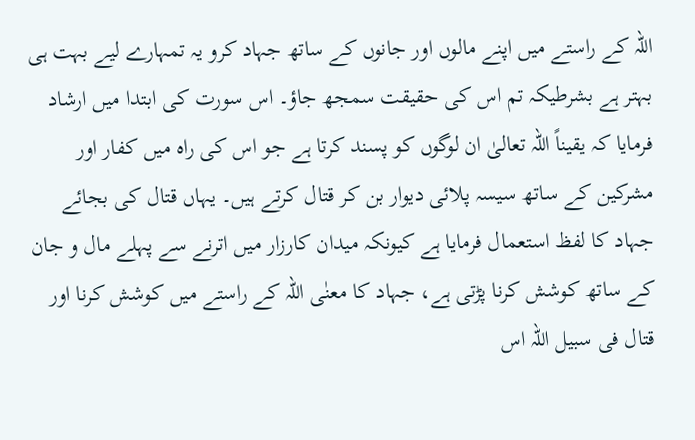اللہ کے راستے میں اپنے مالوں اور جانوں کے ساتھ جہاد کرو یہ تمہارے لیے بہت ہی بہتر ہے بشرطیکہ تم اس کی حقیقت سمجھ جاؤ۔ اس سورت کی ابتدا میں ارشاد فرمایا کہ یقیناً اللہ تعالیٰ ان لوگوں کو پسند کرتا ہے جو اس کی راہ میں کفار اور مشرکین کے ساتھ سیسہ پلائی دیوار بن کر قتال کرتے ہیں۔ یہاں قتال کی بجائے جہاد کا لفظ استعمال فرمایا ہے کیونکہ میدان کارزار میں اترنے سے پہلے مال و جان کے ساتھ کوشش کرنا پڑتی ہے، جہاد کا معنٰی اللہ کے راستے میں کوشش کرنا اور قتال فی سبیل اللہ اس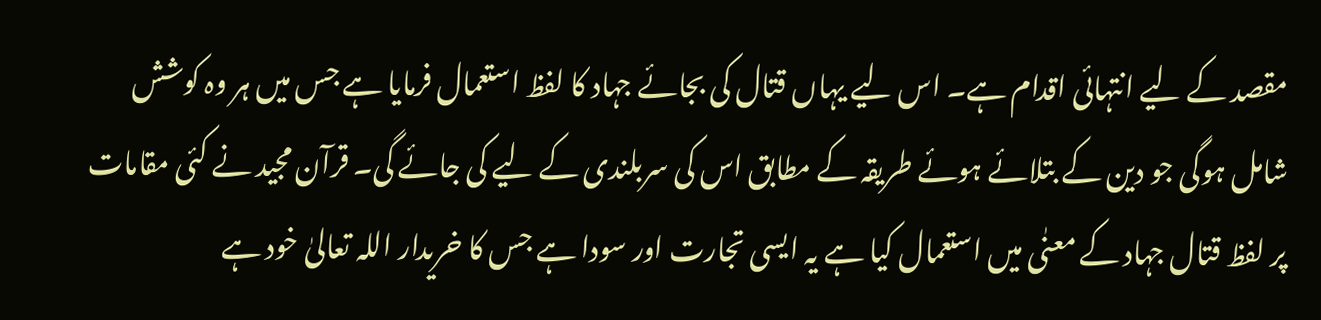مقصد کے لیے انتہائی اقدام ہے۔ اس لیے یہاں قتال کی بجائے جہاد کا لفظ استعمال فرمایا ہے جس میں ہر وہ کوشش شامل ہوگی جو دین کے بتلائے ہوئے طریقہ کے مطابق اس کی سربلندی کے لیے کی جائے گی۔ قرآن مجید نے کئی مقامات پر لفظ قتال جہاد کے معنٰی میں استعمال کیا ہے یہ ایسی تجارت اور سودا ہے جس کا خریدار اللہ تعالیٰ خود ہے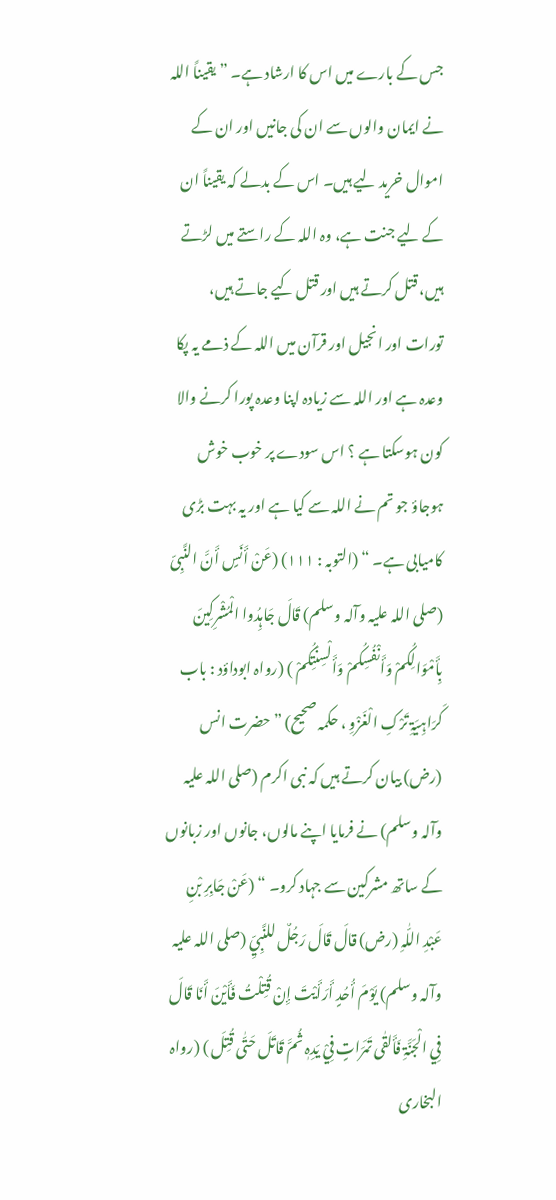جس کے بارے میں اس کا ارشاد ہے۔ ” یقیناً اللہ نے ایمان والوں سے ان کی جانیں اور ان کے اموال خرید لیے ہیں۔ اس کے بدلے کہ یقیناً ان کے لیے جنت ہے، وہ اللہ کے راستے میں لڑتے ہیں، قتل کرتے ہیں اور قتل کیے جاتے ہیں، تورات اور انجیل اور قرآن میں اللہ کے ذمے یہ پکا وعدہ ہے اور اللہ سے زیادہ اپنا وعدہ پورا کرنے والا کون ہوسکتا ہے ؟ اس سودے پر خوب خوش ہوجاؤ جو تم نے اللہ سے کیا ہے اور یہ بہت بڑی کامیابی ہے۔ “ (التوبہ : ١١١) (عَنْ أَنَسٍ أَنَّ النَّبِیّ (صلی اللہ علیہ وآلہ وسلم) قَالَ جَاہِدُوا الْمُشْرِکِینَ بِأَمْوَالِکُمْ وَأَنْفُسِکُمْ وَأَلْسِنَتِکُمْ ) (رواہ ابوداؤد : باب کَرَاہِیَۃِ تَرْکِ الْغَزْوِ ، حکمہ صحیح) ” حضرت انس (رض) بیان کرتے ہیں کہ نبی اکرم (صلی اللہ علیہ وآلہ وسلم) نے فرمایا اپنے مالوں، جانوں اور زبانوں کے ساتھ مشرکین سے جہاد کرو۔ “ (عَنْ جَابِرِ بْنِ عَبْدِ اللّٰہِ (رض) قالَ قَالَ رَجُلٌ للنَّبِيِّ (صلی اللہ علیہ وآلہ وسلم) یَوْمَ أُحُدٍ أَرَأَیْتَ إِنْ قُتِلْتُ فَأَیْنَ أَنَا قَالَ فِي الْجَنَّۃِ فَأَلقٰی تَمَرَاتٍ فِيْ یَدِہٖ ثُمَّ قَاتَلَ حَتّٰی قُتِلَ ) (رواہ البخاری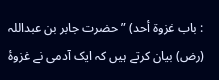: باب غزوۃ أحد) ” حضرت جابر بن عبداللہ (رض) بیان کرتے ہیں کہ ایک آدمی نے غزوۂ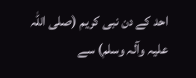احد کے دن نبی کریم (صلی اللہ علیہ وآلہ وسلم) سے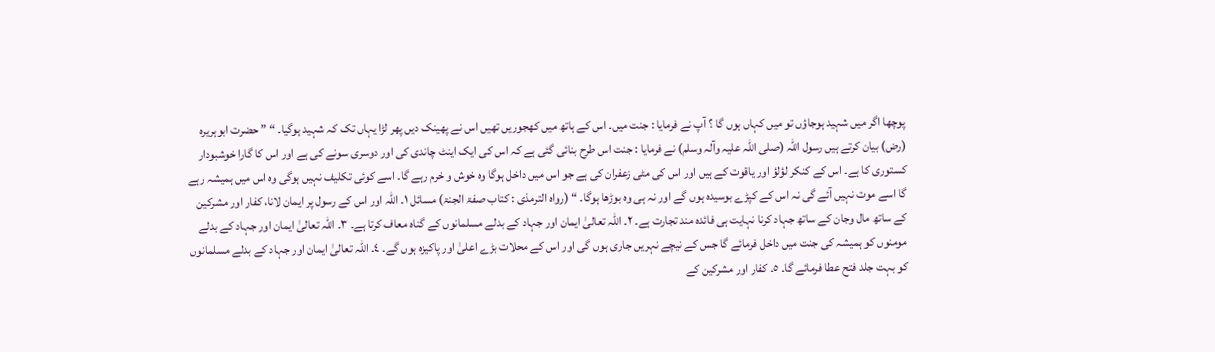پوچھا اگر میں شہید ہوجاؤں تو میں کہاں ہوں گا ؟ آپ نے فرمایا : جنت میں۔ اس کے ہاتھ میں کھجوریں تھیں اس نے پھینک دیں پھر لڑا یہاں تک کہ شہید ہوگیا۔ “ ” حضرت ابوہریرہ (رض) بیان کرتے ہیں رسول اللہ (صلی اللہ علیہ وآلہ وسلم) نے فرمایا : جنت اس طرح بنائی گئی ہے کہ اس کی ایک اینٹ چاندی کی اور دوسری سونے کی ہے اور اس کا گارا خوشبودار کستوری کا ہے۔ اس کے کنکر لؤلؤ اور یاقوت کے ہیں اور اس کی مٹی زعفران کی ہے جو اس میں داخل ہوگا وہ خوش و خرم رہے گا۔ اسے کوئی تکلیف نہیں ہوگی وہ اس میں ہمیشہ رہے گا اسے موت نہیں آئے گی نہ اس کے کپڑے بوسیدہ ہوں گے اور نہ ہی وہ بوڑھا ہوگا۔ “ (رواہ الترمذی : کتاب صفۃ الجنۃ) مسائل ١۔ اللہ اور اس کے رسول پر ایمان لانا، کفار اور مشرکین کے ساتھ مال وجان کے ساتھ جہاد کرنا نہایت ہی فائدہ مند تجارت ہے۔ ٢۔ اللہ تعالیٰ ایمان اور جہاد کے بدلے مسلمانوں کے گناہ معاف کرتا ہے۔ ٣۔ اللہ تعالیٰ ایمان اور جہاد کے بدلے مومنوں کو ہمیشہ کی جنت میں داخل فرمائے گا جس کے نیچے نہریں جاری ہوں گی اور اس کے محلات بڑے اعلیٰ اور پاکیزہ ہوں گے۔ ٤۔ اللہ تعالیٰ ایمان اور جہاد کے بدلے مسلمانوں کو بہت جلد فتح عطا فرمائے گا۔ ٥۔ کفار اور مشرکین کے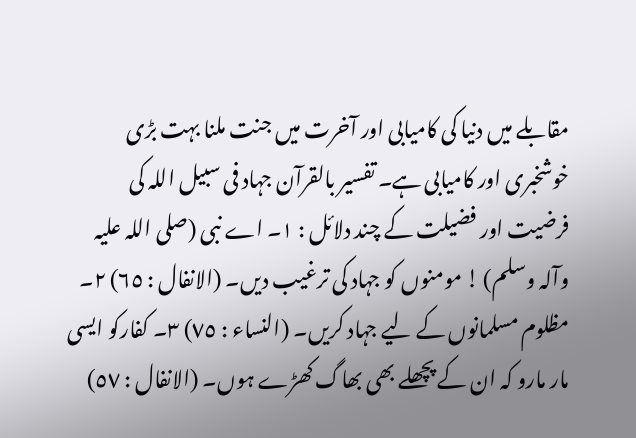مقابلے میں دنیا کی کامیابی اور آخرت میں جنت ملنا بہت بڑی خوشخبری اور کامیابی ہے۔ تفسیر بالقرآن جہاد فی سبیل اللہ کی فرضیت اور فضیلت کے چند دلائل : ١۔ اے نبی (صلی اللہ علیہ وآلہ وسلم) ! مومنوں کو جہاد کی ترغیب دیں۔ (الانفال : ٦٥) ٢۔ مظلوم مسلمانوں کے لیے جہاد کریں۔ (النساء : ٧٥) ٣۔ کفارکو ایسی مار مارو کہ ان کے پچھلے بھی بھاگ کھڑے ہوں۔ (الانفال : ٥٧)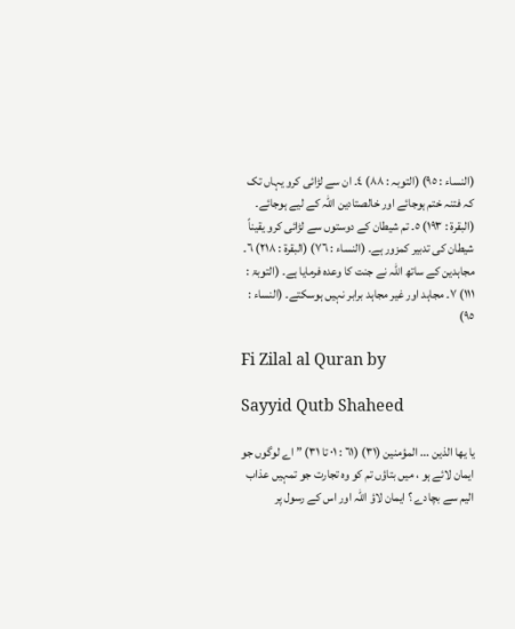(النساء : ٩٥) (التوبہ : ٨٨) ٤۔ ان سے لڑائی کرو یہاں تک کہ فتنہ ختم ہوجائے اور خالصتادین اللہ کے لیے ہوجائے۔ (البقرۃ : ١٩٣) ٥۔ تم شیطان کے دوستوں سے لڑائی کرو یقیناً شیطان کی تدبیر کمزور ہے۔ (النساء : ٧٦) (البقرۃ : ٢١٨) ٦۔ مجاہدین کے ساتھ اللہ نے جنت کا وعدہ فرمایا ہے۔ (التوبۃ : ١١١) ٧۔ مجاہد اور غیر مجاہد برابر نہیں ہوسکتے۔ (النساء : ٩٥)

Fi Zilal al Quran by

Sayyid Qutb Shaheed

یا یھا الذین ... المؤمنین (٣١) (٦١ : ٠١ تا ٣١) ” اے لوگوں جو ایمان لائے ہو ، میں بتاؤں تم کو وہ تجارت جو تمہیں عذاب الیم سے بچادے ؟ ایمان لاؤ اللہ اور اس کے رسول پر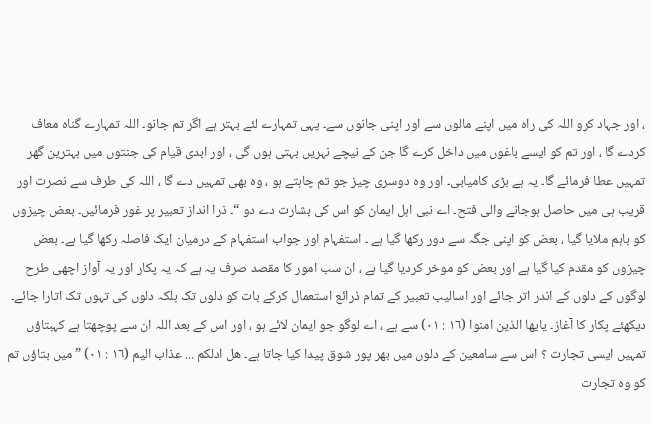، اور جہاد کرو اللہ کی راہ میں اپنے مالوں سے اور اپنی جانوں سے۔ یہی تمہارے لئے بہتر ہے اگر تم جانو۔ اللہ تمہارے گناہ معاف کردے گا ، اور تم کو ایسے باغوں میں داخل کرے گا جن کے نیچے نہریں بہتی ہوں گی ، اور ابدی قیام کی جنتوں میں بہترین گھر تمہیں عطا فرمائے گا۔ یہ ہے بڑی کامیابی۔ اور وہ دوسری چیز جو تم چاہتے ہو ، وہ بھی تمہیں دے گا ، اللہ کی طرف سے نصرت اور قریب ہی میں حاصل ہوجانے والی فتح۔ اے نبی اہل ایمان کو اس کی بشارت دے دو “۔ ذرا انداز تعبیر پر غور فرمائیں۔ بعض چیزوں کو باہم ملایا گیا ، بعض کو اپنی جگہ سے دور رکھا گیا ہے ۔ استفہام اور جواب استفہام کے درمیان ایک فاصلہ رکھا گیا ہے۔ بعض چیزوں کو مقدم کیا گیا ہے اور بعض کو موخر کردیا گیا ہے ، ان سب امور کا مقصد صرف یہ ہے کہ یہ پکار اور یہ آواز اچھی طرح لوگوں کے دلوں کے اندر اتر جائے اور اسالیب تعبیر کے تمام ذرائع استعمال کرکے بات کو دلوں تک بلکہ دلوں کی تہوں تک اتارا جائے۔ دیکھئے پکار کا آغاز۔ یایھا الذین امنوا (١٦ : ٠١) سے ہے ، اے لوگو جو ایمان لائے ہو ، اور اس کے بعد اللہ ان سے پوچھتا ہے کہبتاؤں تمہیں ایسی تجارت ؟ اس سے سامعین کے دلوں میں بھر پور شوق پیدا کیا جاتا ہے۔ ھل ادلکم ... عذاب الیم (١٦ : ٠١) ” میں بتاؤں تم کو وہ تجارت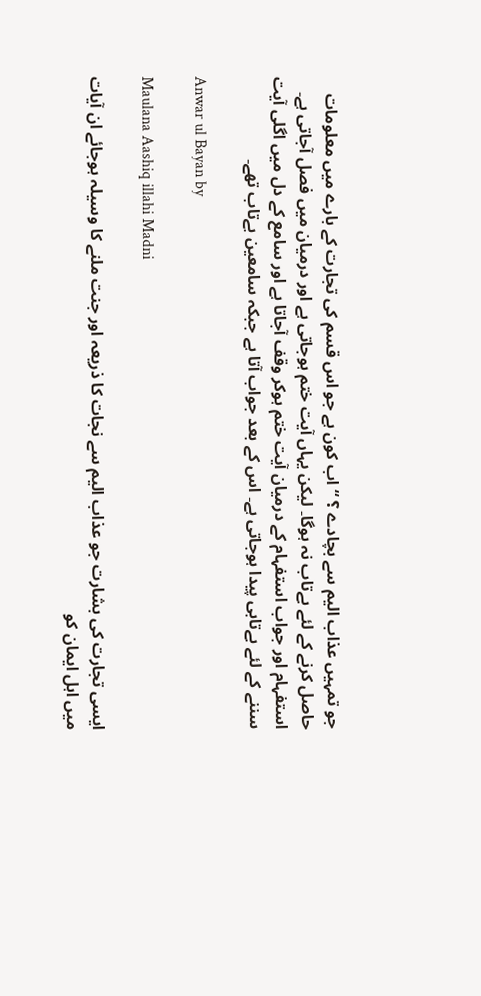جو تمہیں عذاب الیم سے بچادے ؟ “ اب کون ہے جو اس قسم کی تجارت کے بارے میں معلومات حاصل کرنے کے لئے بےتاب نہ ہوگا۔ لیکن یہاں آیت ختم ہوجاتی ہے اور درمیان میں فصل آجاتی ہے۔ استفہام اور جواب استفہام کے درمیان آیت ختم ہوکر وقف آجاتا ہے اور سامع کے دل میں اگلی آیت سننے کے لئے بےتابی پیدا ہوجاتی ہے۔ اس کے بعد جواب آتا ہے جبکہ سامعین بےتاب تھے۔

Anwar ul Bayan by

Maulana Aashiq illahi Madni

ایسی تجارت کی بشارت جو عذاب الیم سے نجات کا ذریعہ اور جنت ملنے کا وسیلہ ہوجائے ان آیات میں اہل ایمان کو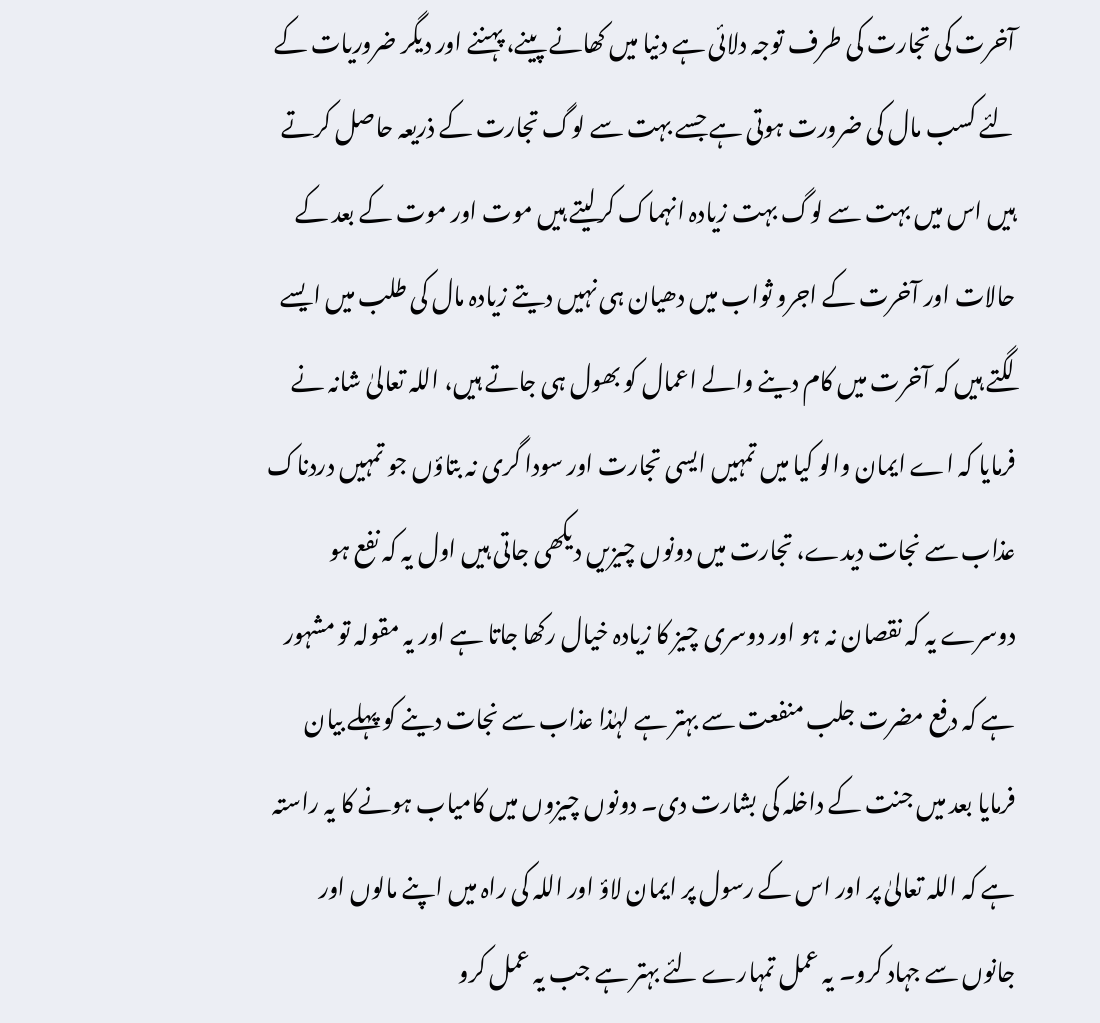آخرت کی تجارت کی طرف توجہ دلائی ہے دنیا میں کھانے پینے، پہننے اور دیگر ضروریات کے لئے کسب مال کی ضرورت ہوتی ہے جسے بہت سے لوگ تجارت کے ذریعہ حاصل کرتے ہیں اس میں بہت سے لوگ بہت زیادہ انہماک کرلیتے ہیں موت اور موت کے بعد کے حالات اور آخرت کے اجرو ثواب میں دھیان ہی نہیں دیتے زیادہ مال کی طلب میں ایسے لگتے ہیں کہ آخرت میں کام دینے والے اعمال کو بھول ہی جاتے ہیں، اللہ تعالیٰ شانہ نے فرمایا کہ اے ایمان والو کیا میں تمہیں ایسی تجارت اور سودا گری نہ بتاؤں جو تمہیں دردناک عذاب سے نجات دیدے، تجارت میں دونوں چیزیں دیکھی جاتی ہیں اول یہ کہ نفع ہو دوسرے یہ کہ نقصان نہ ہو اور دوسری چیز کا زیادہ خیال رکھا جاتا ہے اور یہ مقولہ تو مشہور ہے کہ دفع مضرت جلب منفعت سے بہتر ہے لہٰذا عذاب سے نجات دینے کو پہلے بیان فرمایا بعد میں جنت کے داخلہ کی بشارت دی۔ دونوں چیزوں میں کامیاب ہونے کا یہ راستہ ہے کہ اللہ تعالیٰ پر اور اس کے رسول پر ایمان لاؤ اور اللہ کی راہ میں اپنے مالوں اور جانوں سے جہاد کرو۔ یہ عمل تمہارے لئے بہتر ہے جب یہ عمل کرو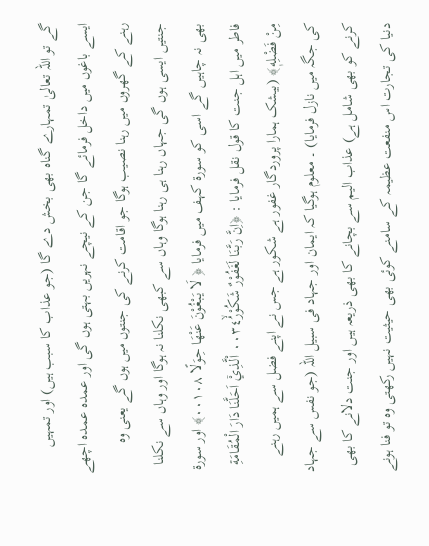گے تو اللہ تعالیٰ تمہارے گناہ بھی بخش دے گا (جو عذاب کا سبب ہیں) اور تمہیں ایسے باغوں میں داخل فرمائے گا جن کے نیچے نہریں بہتی ہوں گی اور عمدہ عمدہ اچھے رہنے کے گھروں میں رہنا نصیب ہوگا جو اقامت کرنے کی جنتوں میں ہوں گے یعنی وہ جنتیں ایسی ہوں گی جہاں رہنا ہی رہنا ہوگا وہاں سے کبھی نکلنا نہ ہوگا اور وہاں سے نکلنا بھی نہ چاہیں گے اسی کو سورة کہف میں فرمایا ﴿ لَا يَبْغُوْنَ عَنْهَا حِوَلًا ٠٠١٠٨﴾ اور سورة فاطر میں اہل جنت کا قول نقل فرمایا : ﴿اِنَّ رَبَّنَا لَغَفُوْرٌ شَكُوْرُۙ٠٠٣٤ ا۟لَّذِيْۤ اَحَلَّنَا دَارَ الْمُقَامَةِ مِنْ فَضْلِهٖ﴾ (بیشک ہمارا پروردگار غفور ہے شکور ہے جس نے اپنے فضل سے ہمیں رہنے کی جگہ میں نازل فرمایا) ۔ معلوم ہوگیا کہ ایمان اور جہاد فی سبیل اللہ (جو نفس سے جہاد کرنے کو بھی شامل ہے) عذاب الیم سے بچانے کا بھی ذریعہ ہیں اور جنت دلانے کا بھی دنیا کی تجارت اس منفعت عظیمہ کے سامنے کوئی بھی حیثیت نہیں رکھتی وہ تو فنا ہونے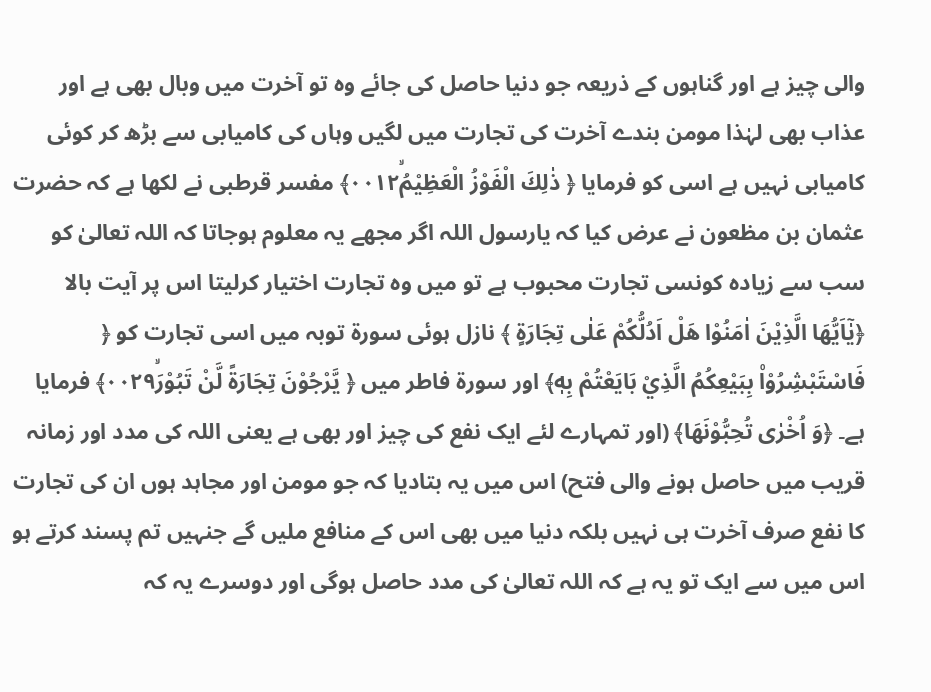والی چیز ہے اور گناہوں کے ذریعہ جو دنیا حاصل کی جائے وہ تو آخرت میں وبال بھی ہے اور عذاب بھی لہٰذا مومن بندے آخرت کی تجارت میں لگیں وہاں کی کامیابی سے بڑھ کر کوئی کامیابی نہیں ہے اسی کو فرمایا ﴿ ذٰلِكَ الْفَوْزُ الْعَظِيْمُۙ٠٠١٢﴾ مفسر قرطبی نے لکھا ہے کہ حضرت عثمان بن مظعون نے عرض کیا کہ یارسول اللہ اگر مجھے یہ معلوم ہوجاتا کہ اللہ تعالیٰ کو سب سے زیادہ کونسی تجارت محبوب ہے تو میں وہ تجارت اختیار کرلیتا اس پر آیت بالا ﴿يٰۤاَيُّهَا الَّذِيْنَ اٰمَنُوْا هَلْ اَدُلُّكُمْ عَلٰى تِجَارَةٍ ﴾ نازل ہوئی سورة توبہ میں اسی تجارت کو ﴿ فَاسْتَبْشِرُوْا۠ بِبَيْعِكُمُ الَّذِيْ بَايَعْتُمْ بِهٖ﴾ اور سورة فاطر میں ﴿ يَّرْجُوْنَ تِجَارَةً لَّنْ تَبُوْرَۙ٠٠٢٩﴾ فرمایا ہے۔ ﴿وَ اُخْرٰى تُحِبُّوْنَهَا﴾ (اور تمہارے لئے ایک نفع کی چیز اور بھی ہے یعنی اللہ کی مدد اور زمانہ قریب میں حاصل ہونے والی فتح) اس میں یہ بتادیا کہ جو مومن اور مجاہد ہوں ان کی تجارت کا نفع صرف آخرت ہی نہیں بلکہ دنیا میں بھی اس کے منافع ملیں گے جنہیں تم پسند کرتے ہو اس میں سے ایک تو یہ ہے کہ اللہ تعالیٰ کی مدد حاصل ہوگی اور دوسرے یہ کہ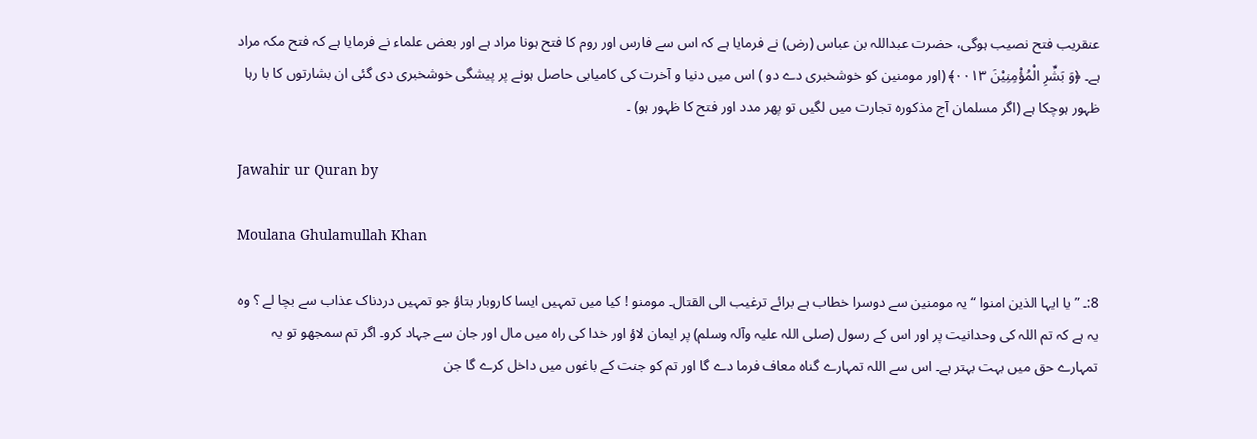عنقریب فتح نصیب ہوگی، حضرت عبداللہ بن عباس (رض) نے فرمایا ہے کہ اس سے فارس اور روم کا فتح ہونا مراد ہے اور بعض علماء نے فرمایا ہے کہ فتح مکہ مراد ہے۔ ﴿وَ بَشِّرِ الْمُؤْمِنِيْنَ ٠٠١٣﴾ (اور مومنین کو خوشخبری دے دو ) اس میں دنیا و آخرت کی کامیابی حاصل ہونے پر پیشگی خوشخبری دی گئی ان بشارتوں کا با رہا ظہور ہوچکا ہے (اگر مسلمان آج مذکورہ تجارت میں لگیں تو پھر مدد اور فتح کا ظہور ہو) ۔

Jawahir ur Quran by

Moulana Ghulamullah Khan

8:۔ ” یا ایہا الذین امنوا “ یہ مومنین سے دوسرا خطاب ہے برائے ترغیب الی القتال۔ مومنو ! کیا میں تمہیں ایسا کاروبار بتاؤ جو تمہیں دردناک عذاب سے بچا لے ؟ وہ یہ ہے کہ تم اللہ کی وحدانیت پر اور اس کے رسول (صلی اللہ علیہ وآلہ وسلم) پر ایمان لاؤ اور خدا کی راہ میں مال اور جان سے جہاد کرو۔ اگر تم سمجھو تو یہ تمہارے حق میں بہت بہتر ہے۔ اس سے اللہ تمہارے گناہ معاف فرما دے گا اور تم کو جنت کے باغوں میں داخل کرے گا جن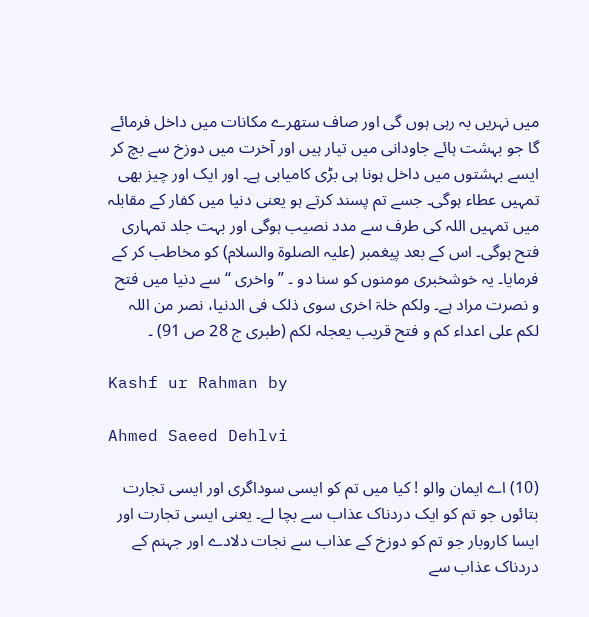میں نہریں بہ رہی ہوں گی اور صاف ستھرے مکانات میں داخل فرمائے گا جو بہشت ہائے جاودانی میں تیار ہیں اور آخرت میں دوزخ سے بچ کر ایسے بہشتوں میں داخل ہونا ہی بڑی کامیابی ہے۔ اور ایک اور چیز بھی تمہیں عطاء ہوگی۔ جسے تم پسند کرتے ہو یعنی دنیا میں کفار کے مقابلہ میں تمہیں اللہ کی طرف سے مدد نصیب ہوگی اور بہت جلد تمہاری فتح ہوگی۔ اس کے بعد پیغمبر (علیہ الصلوۃ والسلام) کو مخاطب کر کے فرمایا۔ یہ خوشخبری مومنوں کو سنا دو ۔ ” واخری “ سے دنیا میں فتح و نصرت مراد ہے۔ ولکم خلۃ اخری سوی ذلک فی الدنیا، نصر من اللہ لکم علی اعداء کم و فتح قریب یعجلہ لکم (طبری ج 28 ص 91) ۔

Kashf ur Rahman by

Ahmed Saeed Dehlvi

(10) اے ایمان والو ! کیا میں تم کو ایسی سوداگری اور ایسی تجارت بتائوں جو تم کو ایک دردناک عذاب سے بچا لے۔ یعنی ایسی تجارت اور ایسا کاروبار جو تم کو دوزخ کے عذاب سے نجات دلادے اور جہنم کے دردناک عذاب سے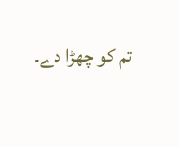تم کو چھڑا دے۔